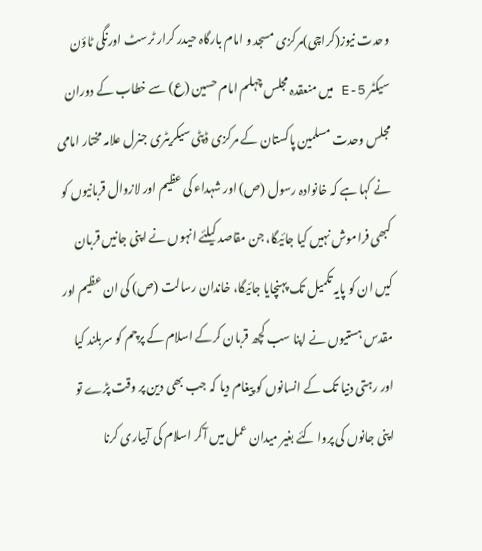وحدت نیوز(کراچی)مرکزی مسجد و امام بارگاہ حیدر کرار ٹرسٹ اورنگی ٹاؤن سیکٹر 5-E میں منعقدہ مجلس چہلم امام حسین (ع) سے خطاب کے دوران مجلس وحدت مسلمین پاکستان کے مرکزی ڈپٹی سیکریٹری جنرل علامہ مختار امامی نے کہا ہے کہ خانوادہ رسول (ص) اور شہداء کی عظیم اور لازوال قربانیوں کو کبھی فراموش نہیں کیا جائیگا، جن مقاصد کیلئے انہوں نے اپنی جانیں قربان کیں ان کو پایہ تکمیل تک پہنچایا جائیگا، خاندان رسالت (ص) کی ان عظیم اور مقدس ہستیوں نے اپنا سب کچھ قربان کرکے اسلام کے پرچم کو سربلند کیا اور رہتی دنیا تک کے انسانوں کو پیغام دیا کہ جب بھی دین پر وقت پڑے تو اپنی جانوں کی پروا کئے بغیر میدان عمل میں آکر اسلام کی آبیاری کرنا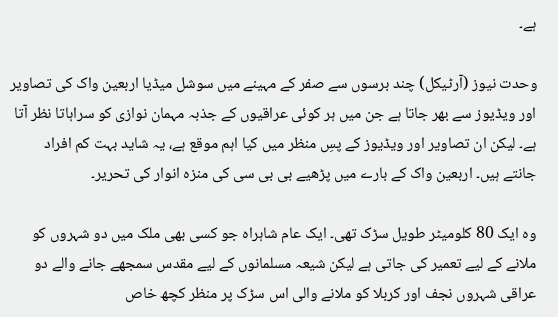ہے۔

وحدت نیوز (آرٹیکل) چند برسوں سے صفر کے مہینے میں سوشل میڈیا اربعین واک کی تصاویر اور ویڈیوز سے بھر جاتا ہے جن میں ہر کوئی عراقیوں کے جذبہ مہمان نوازی کو سراہاتا نظر آتا ہے۔ لیکن ان تصاویر اور ویڈیوز کے پسِ منظر میں کیا اہم موقع ہے، یہ شاید بہت کم افراد جانتے ہیں۔ اربعین واک کے بارے میں پڑھیے بی بی سی کی منزہ انوار کی تحریر۔

وہ ایک 80 کلومیٹر طویل سڑک تھی۔ ایک عام شاہراہ جو کسی بھی ملک میں دو شہروں کو ملانے کے لیے تعمیر کی جاتی ہے لیکن شیعہ مسلمانوں کے لیے مقدس سمجھے جانے والے دو عراقی شہروں نجف اور کربلا کو ملانے والی اس سڑک پر منظر کچھ خاص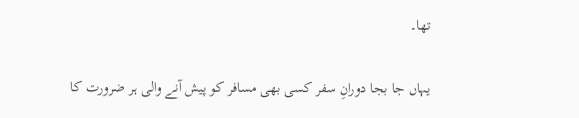تھا۔

یہاں جا بجا دورانِ سفر کسی بھی مسافر کو پیش آنے والی ہر ضرورت کا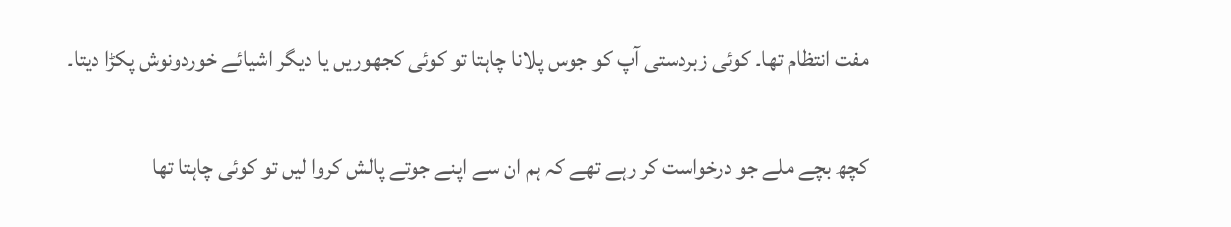مفت انتظام تھا۔ کوئی زبردستی آپ کو جوس پلانا چاہتا تو کوئی کجھوریں یا دیگر اشیائے خوردونوش پکڑا دیتا۔

کچھ بچے ملے جو درخواست کر رہے تھے کہ ہم ان سے اپنے جوتے پالش کروا لیں تو کوئی چاہتا تھا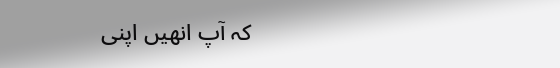کہ آپ انھیں اپنی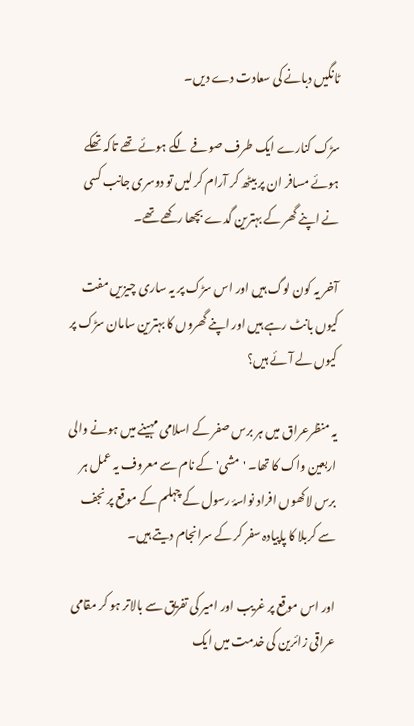ٹانگیں دبانے کی سعادت دے دیں۔

سڑک کنارے ایک طرف صوفے لگے ہوئے تھے تاکہ تھکے ہوئے مسافر ان پر بیٹھ کر آرام کر لیں تو دوسری جانب کسی نے اپنے گھر کے بہترین گدے بچھا رکھے تھے۔

آخر یہ کون لوگ ہیں اور اس سڑک پر یہ ساری چیزیں مفت کیوں بانٹ رہے ہیں اور اپنے گھروں کا بہترین سامان سڑک پر کیوں لے آئے ہیں؟

یہ منظرعراق میں ہر برس صفر کے اسلامی مہینے میں ہونے والی اربعین واک کا تھا۔ 'مشی' کے نام سے معروف یہ عمل ہر برس لاکھوں افراد نواسۂ رسول کے چہلم کے موقع پر نجف سے کربلا کا پاپیادہ سفر کر کے سرانجام دیتے ہیں۔

اور اس موقع پر غریب اور امیر کی تفریق سے بالاتر ہو کر مقامی عراقی زائرین کی خدمت میں ایک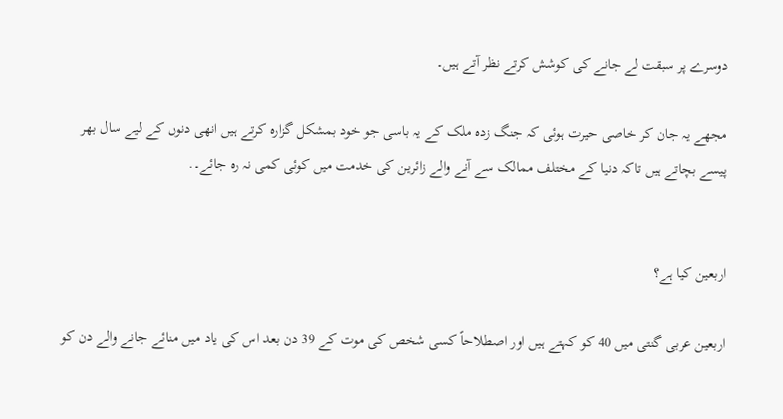دوسرے پر سبقت لے جانے کی کوشش کرتے نظر آتے ہیں۔

مجھے یہ جان کر خاصی حیرت ہوئی کہ جنگ زدہ ملک کے یہ باسی جو خود بمشکل گزارہ کرتے ہیں انھی دنوں کے لیے سال بھر پیسے بچاتے ہیں تاکہ دنیا کے مختلف ممالک سے آنے والے زائرین کی خدمت میں کوئی کمی نہ رہ جائے۔.


اربعین کیا ہے؟

اربعین عربی گنتی میں 40 کو کہتے ہیں اور اصطلاحاً کسی شخص کی موت کے 39 دن بعد اس کی یاد میں منائے جانے والے دن کو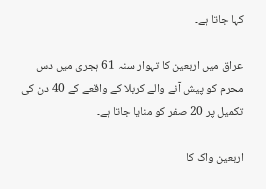کہا جاتا ہے۔

عراق میں اربعین کا تہوار سنہ 61 ہجری میں دس محرم کو پیش آنے والے کربلا کے واقعے کے 40 دن کی تکمیل پر 20 صفر کو منایا جاتا ہے۔

اربعین واک کا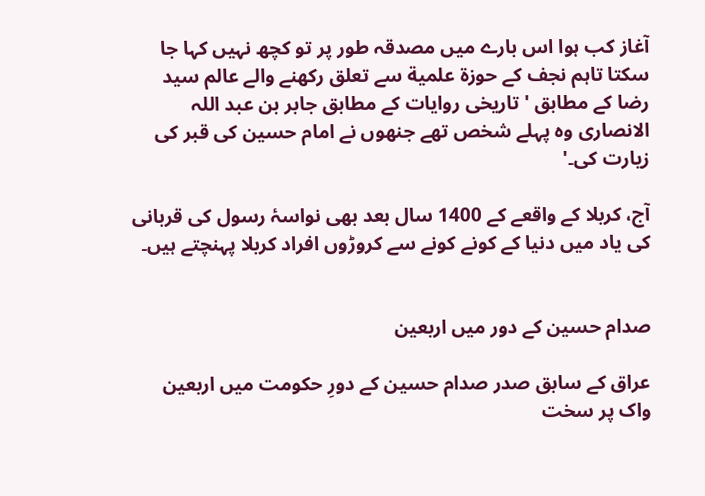آغاز کب ہوا اس بارے میں مصدقہ طور پر تو کچھ نہیں کہا جا سکتا تاہم نجف کے حوزة علمیة سے تعلق رکھنے والے عالم سید رضا کے مطابق 'تاریخی روایات کے مطابق جابر بن عبد اللہ الانصاری وہ پہلے شخص تھے جنھوں نے امام حسین کی قبر کی زیارت کی۔'

آج، کربلا کے واقعے کے 1400 سال بعد بھی نواسۂ رسول کی قربانی کی یاد میں دنیا کے کونے کونے سے کروڑوں افراد کربلا پہنچتے ہیں۔


صدام حسین کے دور میں اربعین

عراق کے سابق صدر صدام حسین کے دورِ حکومت میں اربعین واک پر سخت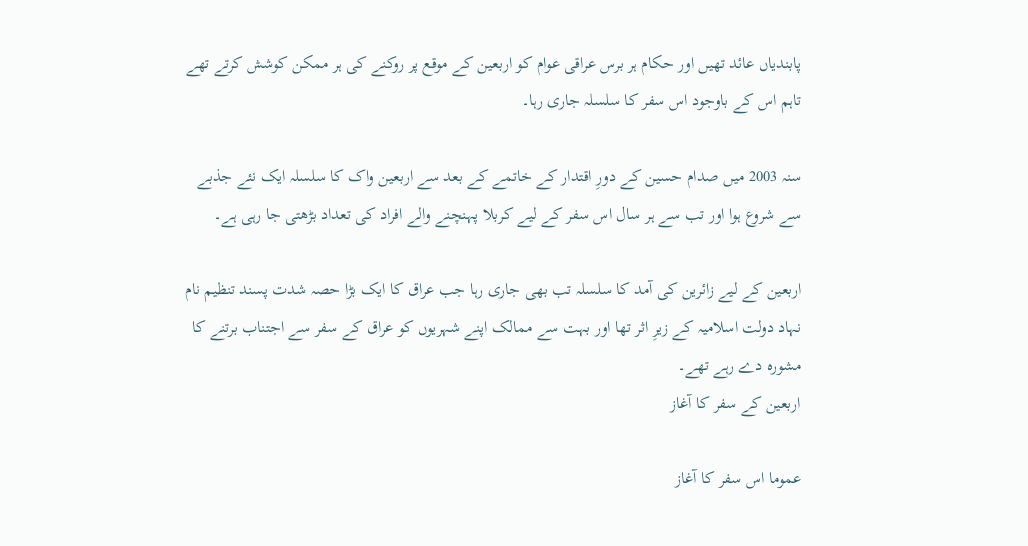پابندیاں عائد تھیں اور حکام ہر برس عراقی عوام کو اربعین کے موقع پر روکنے کی ہر ممکن کوشش کرتے تھے تاہم اس کے باوجود اس سفر کا سلسلہ جاری رہا۔

سنہ 2003 میں صدام حسین کے دورِ اقتدار کے خاتمے کے بعد سے اربعین واک کا سلسلہ ایک نئے جذبے سے شروع ہوا اور تب سے ہر سال اس سفر کے لیے کربلا پہنچنے والے افراد کی تعداد بڑھتی جا رہی ہے۔

اربعین کے لیے زائرین کی آمد کا سلسلہ تب بھی جاری رہا جب عراق کا ایک بڑا حصہ شدت پسند تنظیم نام نہاد دولت اسلامیہ کے زیرِ اثر تھا اور بہت سے ممالک اپنے شہریوں کو عراق کے سفر سے اجتناب برتنے کا مشورہ دے رہے تھے۔
اربعین کے سفر کا آغاز

عموما اس سفر کا آغاز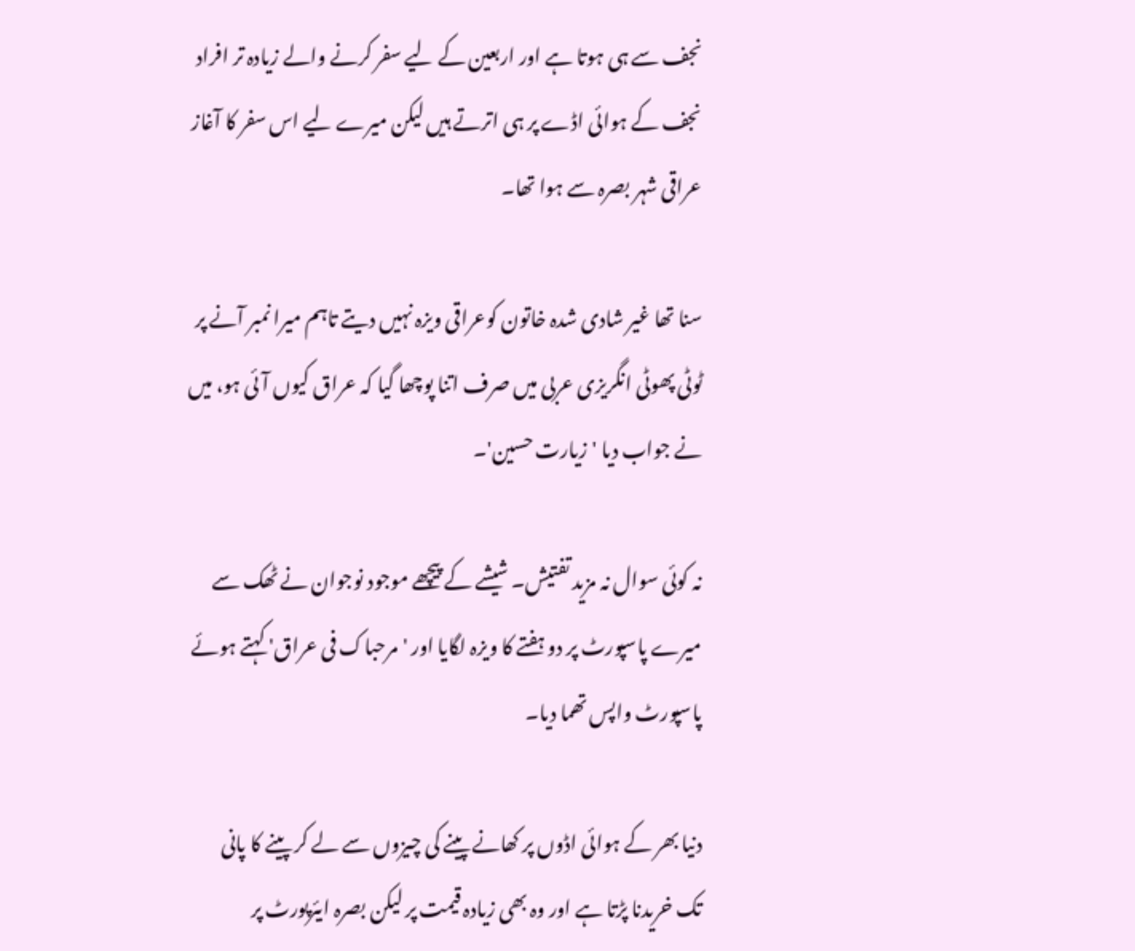نجف سے ہی ہوتا ہے اور اربعین کے لیے سفر کرنے والے زیادہ تر افراد نجف کے ہوائی اڈے پر ہی اترتے ہیں لیکن میرے لیے اس سفر کا آغاز عراقی شہر بصرہ سے ہوا تھا۔

سنا تھا غیر شادی شدہ خاتون کوعراقی ویزہ نہیں دیتے تاہم میرا نمبر آنے پر ٹوٹی پھوٹی انگریزی عربی میں صرف اتنا پوچھا گیا کہ عراق کیوں آئی ہو، میں نے جواب دیا 'زیارت حسین'۔

نہ کوئی سوال نہ مزید تفتیش۔ شیشے کے پیچھے موجود نوجوان نے ٹھک سے میرے پاسپورٹ پر دو ہفتے کا ویزہ لگایا اور 'مرحباک فی عراق' کہتے ہوئے پاسپورٹ واپس تھما دیا۔

دنیا بھر کے ہوائی اڈوں پر کھانے پینے کی چیزوں سے لے کر پینے کا پانی تک خریدنا پڑتا ہے اور وہ بھی زیادہ قیمت پر لیکن بصرہ ایئرپورٹ پر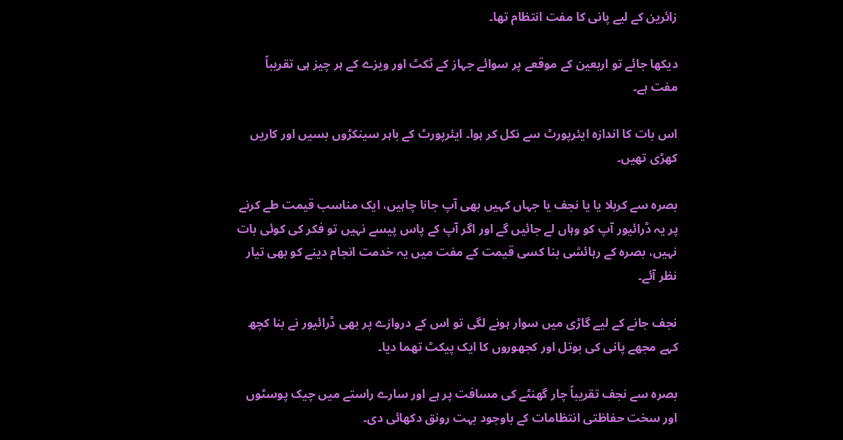زائرین کے لیے پانی کا مفت انتظام تھا۔

دیکھا جائے تو اربعین کے موقعے پر سوائے جہاز کے ٹکٹ اور ویزے کے ہر چیز ہی تقریباً مفت ہے۔

اس بات کا اندازہ ایئرپورٹ سے نکل کر ہوا۔ ایئرپورٹ کے باہر سینکڑوں بسیں اور کاریں کھڑی تھیں۔

بصرہ سے کربلا یا یا نجف یا جہاں کہیں بھی آپ جانا چاہیں، ایک مناسب قیمت طے کرنے پر یہ ڈرائیور آپ کو وہاں لے جائیں گے اور اگر آپ کے پاس پیسے نہیں تو فکر کی کوئی بات نہیں، بصرہ کے رہائشی بنا کسی قیمت کے مفت میں یہ خدمت انجام دینے کو بھی تیار نظر آئے۔

نجف جانے کے لیے گاڑی میں سوار ہونے لگی تو اس کے دروازے پر بھی ڈرائیور نے بنا کچھ کہے مجھے پانی کی بوتل اور کجھوروں کا ایک پیکٹ تھما دیا۔

بصرہ سے نجف تقریباً چار گھنٹے کی مسافت پر ہے اور سارے راستے میں چیک پوسٹوں اور سخت حفاظتی انتظامات کے باوجود بہت رونق دکھائی دی۔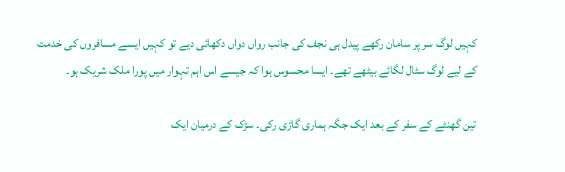کہیں لوگ سر پر سامان رکھے پیدل ہی نجف کی جانب رواں دواں دکھائی دیے تو کہیں ایسے مسافروں کی خدمت کے لیے لوگ سٹال لگائے بیٹھے تھے۔ ایسا محسوس ہوا کہ جیسے اس اہم تہوار میں پورا ملک شریک ہو۔

تین گھنٹے کے سفر کے بعد ایک جگہ ہماری گاڑی رکی۔ سڑک کے درمیان ایک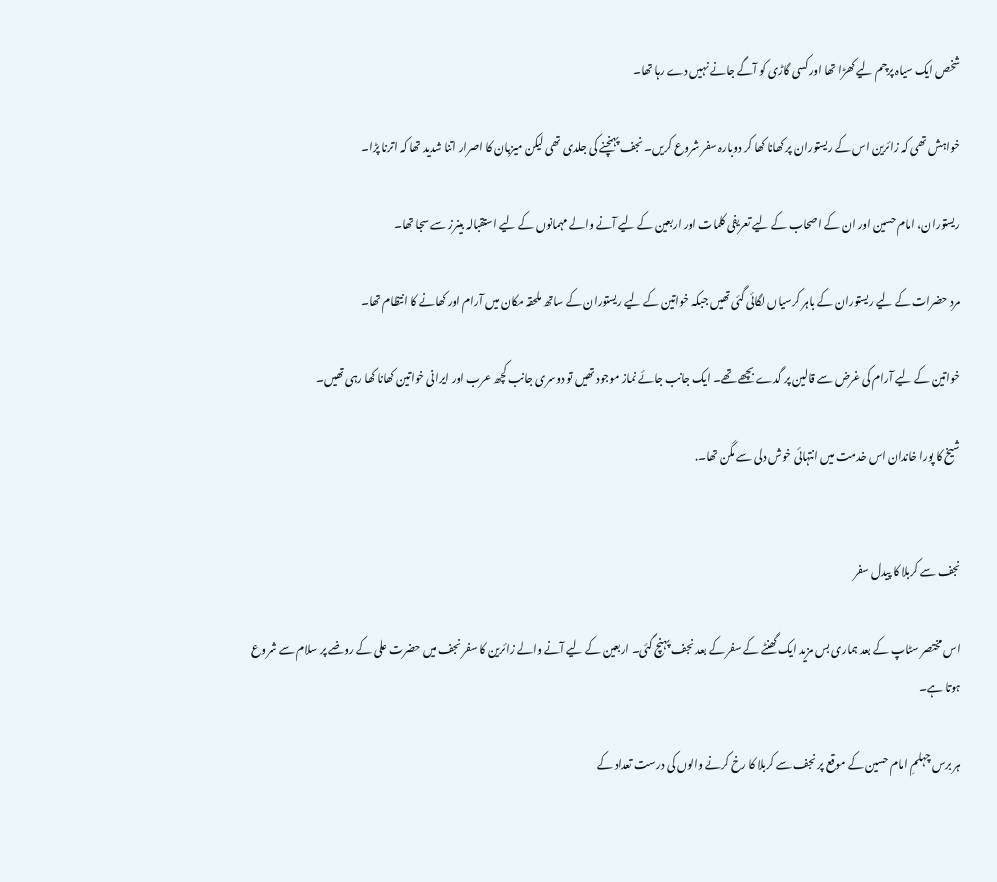شخص ایک سیاہ پرچم لیے کھڑا تھا اور کسی گاڑی کو آگے جانے نہیں دے رہا تھا۔

خواہش تھی کہ زائرین اس کے ریستوران پر کھانا کھا کر دوبارہ سفر شروع کریں۔ نجف پہنچنے کی جلدی تھی لیکن میزبان کا اصرار اتنا شدید تھا کہ اترنا پڑا۔

ریستوران، امام حسین اور ان کے اصحاب کے لیے تعریفی کلمات اور اربعین کے لیے آنے والے مہمانوں کے لیے استقبالہ بینرز سے سجا تھا۔

مرد حضرات کے لیے ریستوران کے باہر کرسیاں لگائی گئی تھیں جبکہ خواتین کے لیے ریستوران کے ساتھ ملحقہ مکان میں آرام اور کھانے کا انتظام تھا۔

خواتین کے لیے آرام کی غرض سے قالین پر گدے بچھے تھے۔ ایک جانب جائے نماز موجود تھیں تو دوسری جانب کچھ عرب اور ایرانی خواتین کھانا کھا رہی تھیں۔

شیخ کا پورا خاندان اس خدمت میں انتہائی خوش دلی سے مگن تھا۔.


نجف سے کربلا کا پیدل سفر

اس مختصر سٹاپ کے بعد ہماری بس مزید ایک گھنٹے کے سفر کے بعد نجف پہنچ گئی۔ اربعین کے لیے آنے والے زائرین کا سفر نجف میں حضرت علی کے روضے پر سلام سے شروع ہوتا ہے۔

ہر برس چہلمِ امام حسین کے موقع پر نجف سے کربلا کا رخ کرنے والوں کی درست تعداد کے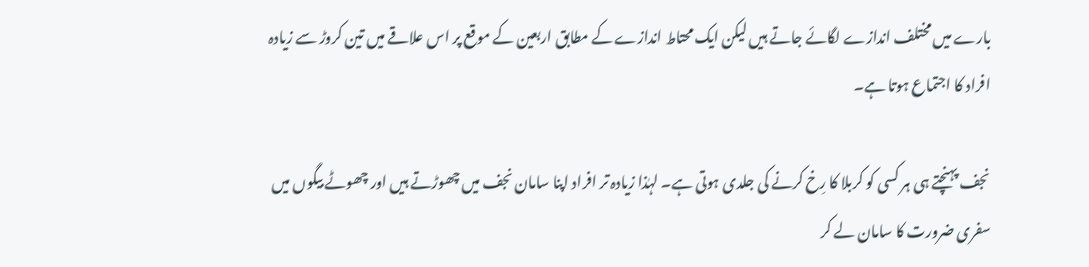بارے میں مختلف اندازے لگائے جاتے ہیں لیکن ایک محتاط اندازے کے مطابق اربعین کے موقع پر اس علاقے میں تین کروڑ سے زیادہ افراد کا اجتماع ہوتا ہے۔

نجف پہنچتے ہی ہر کسی کو کربلا کا رِخ کرنے کی جلدی ہوتی ہے۔ لہٰذا زیادہ تر افراد اپنا سامان نجف میں چھوڑتے ہیں اور چھوٹے بیگوں میں سفری ضرورت کا سامان لے کر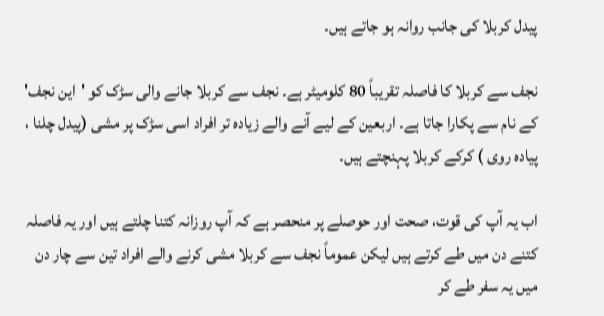پیدل کربلا کی جانب روانہ ہو جاتے ہیں۔

نجف سے کربلا کا فاصلہ تقریباً 80 کلومیٹر ہے۔ نجف سے کربلا جانے والی سڑک کو 'این نجف' کے نام سے پکارا جاتا ہے۔ اربعین کے لیے آنے والے زیادہ تر افراد اسی سڑک پر مشی (پیدل چلنا ، پیادہ روی ) کرکے کربلا پہنچتے ہیں۔

اب یہ آپ کی قوت، صحت اور حوصلے پر منحصر ہے کہ آپ روزانہ کتنا چلتے ہیں اور یہ فاصلہ کتنے دن میں طے کرتے ہیں لیکن عموماً نجف سے کربلا مشی کرنے والے افراد تین سے چار دن میں یہ سفر طے کر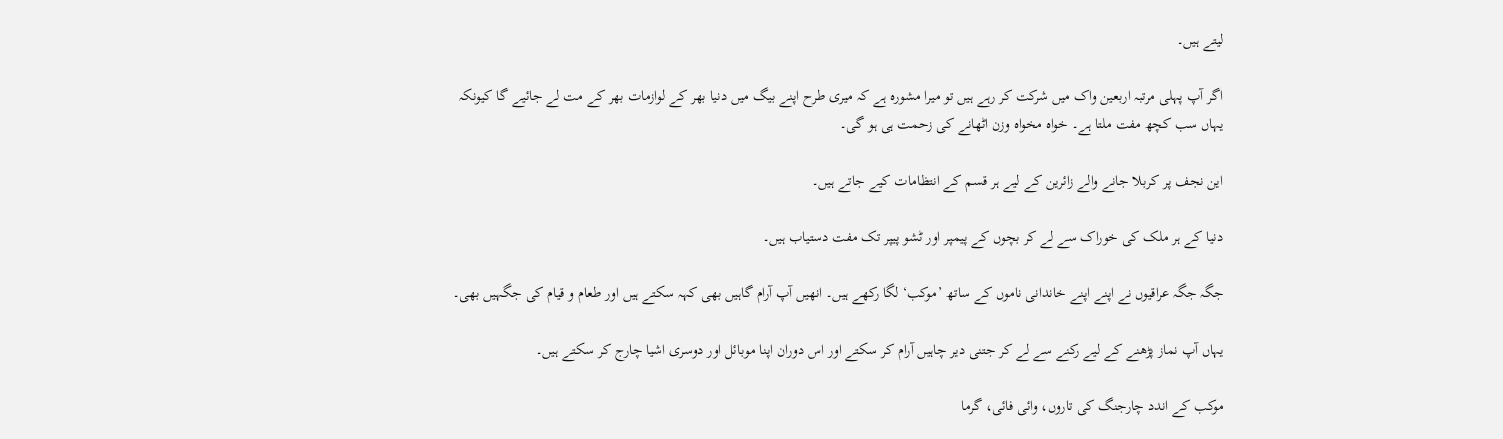لیتے ہیں۔

اگر آپ پہلی مرتبہ اربعین واک میں شرکت کر رہے ہیں تو میرا مشورہ ہے کہ میری طرح اپنے بیگ میں دنیا بھر کے لوازمات بھر کے مت لے جائیے گا کیونکہ یہاں سب کچھ مفت ملتا ہے۔ خواہ مخواہ وزن اٹھانے کی زحمت ہی ہو گی۔

این نجف پر کربلا جانے والے زائرین کے لیے ہر قسم کے انتظامات کیے جاتے ہیں۔

دنیا کے ہر ملک کی خوراک سے لے کر بچوں کے پیمپر اور ٹشو پیپر تک مفت دستیاب ہیں۔

جگہ جگہ عراقیوں نے اپنے اپنے خاندانی ناموں کے ساتھ ’موکب‘ لگا رکھے ہیں۔ انھیں آپ آرام گاہیں بھی کہہ سکتے ہیں اور طعام و قیام کی جگہیں بھی۔

یہاں آپ نماز پڑھنے کے لیے رکنے سے لے کر جتنی دیر چاہیں آرام کر سکتے اور اس دوران اپنا موبائل اور دوسری اشیا چارج کر سکتے ہیں۔

موکب کے اندد چارجنگ کی تاروں، وائی فائی، گرما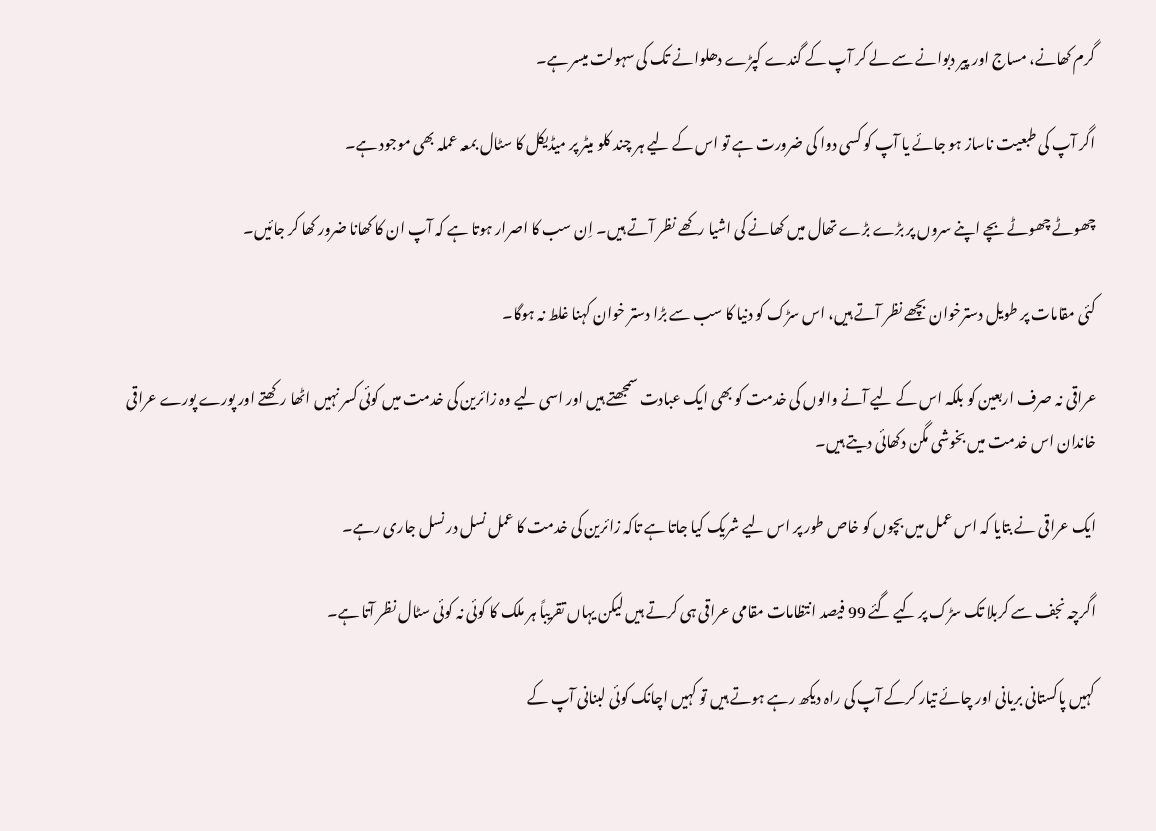گرم کھانے، مساج اور پیر دبوانے سے لے کر آپ کے گندے کپڑے دھلوانے تک کی سہولت میسر ہے۔

اگر آپ کی طبعیت ناساز ہو جائے یا آپ کو کسی دوا کی ضرورت ہے تو اس کے لیے ہر چند کلو میٹر پر میڈیکل کا سٹال بمعہ عملہ بھی موجود ہے۔

چھوٹے چھوٹے بچے اپنے سروں پر بڑے بڑے تھال میں کھانے کی اشیا رکھے نظر آتے ہیں۔ اِن سب کا اصرار ہوتا ہے کہ آپ ان کا کھانا ضرور کھا کر جائیں۔

کئی مقامات پر طویل دسترخوان بچھے نظر آتے ہیں، اس سڑک کو دنیا کا سب سے بڑا دستر خوان کہنا غلط نہ ہوگا۔

عراقی نہ صرف اربعین کو بلکہ اس کے لیے آنے والوں کی خدمت کو بھی ایک عبادت سمجھتے ہیں اور اسی لیے وہ زائرین کی خدمت میں کوئی کسر نہیں اٹھا رکھتے اور پورے پورے عراقی خاندان اس خدمت میں بخوشی مگن دکھائی دیتے ہیں۔

ایک عراقی نے بتایا کہ اس عمل میں بچوں کو خاص طور پر اس لیے شریک کیا جاتا ہے تاکہ زائرین کی خدمت کا عمل نسل در نسل جاری رہے۔

اگرچہ نجف سے کربلا تک سڑک پر کیے گئے 99 فیصد انتظامات مقامی عراقی ہی کرتے ہیں لیکن یہاں تقریباً ہر ملک کا کوئی نہ کوئی سٹال نظر آتا ہے۔

کہیں پاکستانی بریانی اور چائے تیار کرکے آپ کی راہ دیکھ رہے ہوتے ہیں تو کہیں اچانک کوئی لبنانی آپ کے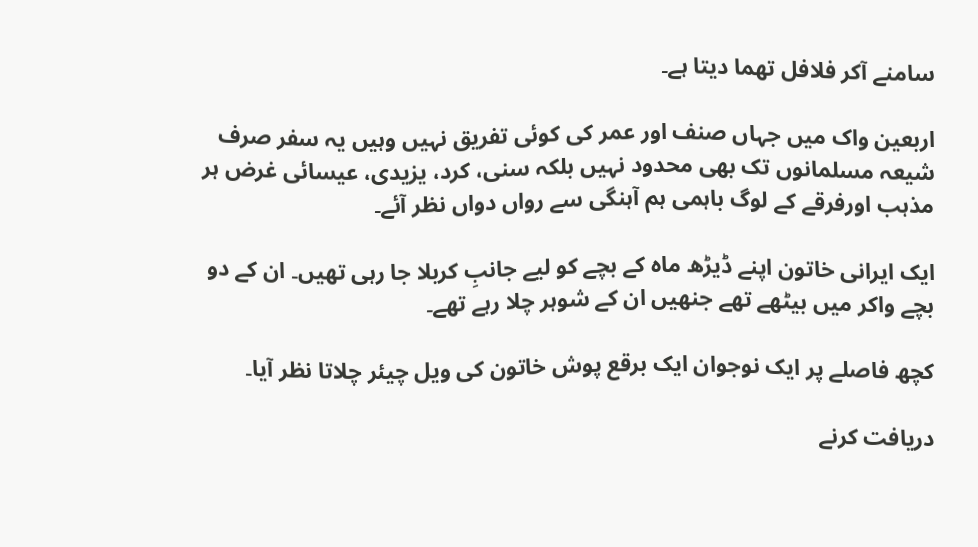سامنے آکر فلافل تھما دیتا ہے۔

اربعین واک میں جہاں صنف اور عمر کی کوئی تفریق نہیں وہیں یہ سفر صرف شیعہ مسلمانوں تک بھی محدود نہیں بلکہ سنی، کرد، یزیدی، عیسائی غرض ہر مذہب اورفرقے کے لوگ باہمی ہم آہنگی سے رواں دواں نظر آئے۔

ایک ایرانی خاتون اپنے ڈیڑھ ماہ کے بچے کو لیے جانبِ کربلا جا رہی تھیں۔ ان کے دو بچے واکر میں بیٹھے تھے جنھیں ان کے شوہر چلا رہے تھے۔

کچھ فاصلے پر ایک نوجوان ایک برقع پوش خاتون کی ویل چیئر چلاتا نظر آیا۔

دریافت کرنے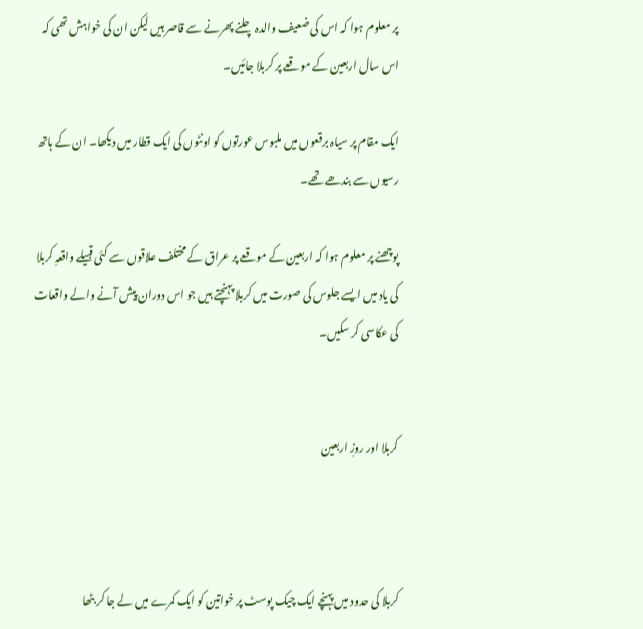پر معلوم ہوا کہ اس کی ضعیف والدہ چلنے پھرنے سے قاصر ہیں لیکن ان کی خواہش تھی کہ اس سال اربعین کے موقعے پر کربلا جائیں۔

ایک مقام پر سیاہ برقعوں میں ملبوس عورتوں کو اونٹوں کی ایک قطار میں دیکھا۔ ان کے ہاتھ رسیوں سے بندھے تھے۔

پوچھنے پر معلوم ہوا کہ اربعین کے موقعے پر عراق کے مختلف علاقوں سے کئی قبیلے واقعہِ کربلا کی یاد میں ایسے جلوس کی صورت میں کربلا پہنچتے ہیں جو اس دوران پیش آنے والے واقعات کی عکاسی کر سکیں۔


کربلا اور روزِ اربعین



کربلا کی حدود میں پہنچے ایک چیک پوسٹ پر خواتین کو ایک کمرے میں لے جا کر بٹھا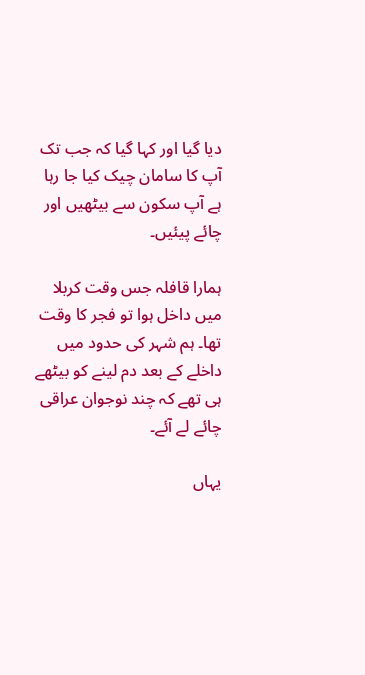دیا گیا اور کہا گیا کہ جب تک آپ کا سامان چیک کیا جا رہا ہے آپ سکون سے بیٹھیں اور چائے پیئیں۔

ہمارا قافلہ جس وقت کربلا میں داخل ہوا تو فجر کا وقت تھا۔ ہم شہر کی حدود میں داخلے کے بعد دم لینے کو بیٹھے ہی تھے کہ چند نوجوان عراقی چائے لے آئے۔

یہاں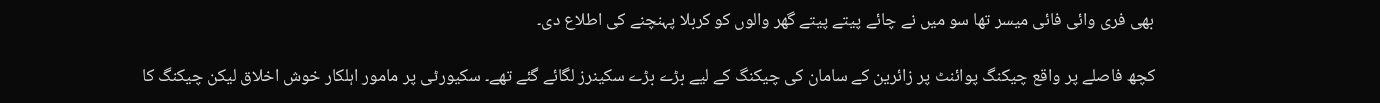بھی فری وائی فائی میسر تھا سو میں نے چائے پیتے پیتے گھر والوں کو کربلا پہنچنے کی اطلاع دی۔

کچھ فاصلے پر واقع چیکنگ پوائنٹ پر زائرین کے سامان کی چیکنگ کے لیے بڑے بڑے سکینرز لگائے گئے تھے۔ سکیورٹی پر مامور اہلکار خوش اخلاق لیکن چیکنگ کا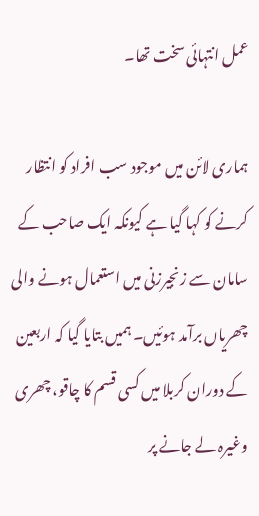عمل انتہائی سخت تھا۔

ہماری لائن میں موجود سب افراد کو انتظار کرنے کو کہا گیا ہے کیونکہ ایک صاحب کے سامان سے زنجیرزنی میں استعمال ہونے والی چھریاں برآمد ہوئیں۔ ہمیں بتایا گیا کہ اربعین کے دوران کربلا میں کسی قسم کا چاقو، چھری وغیرہ لے جانے پر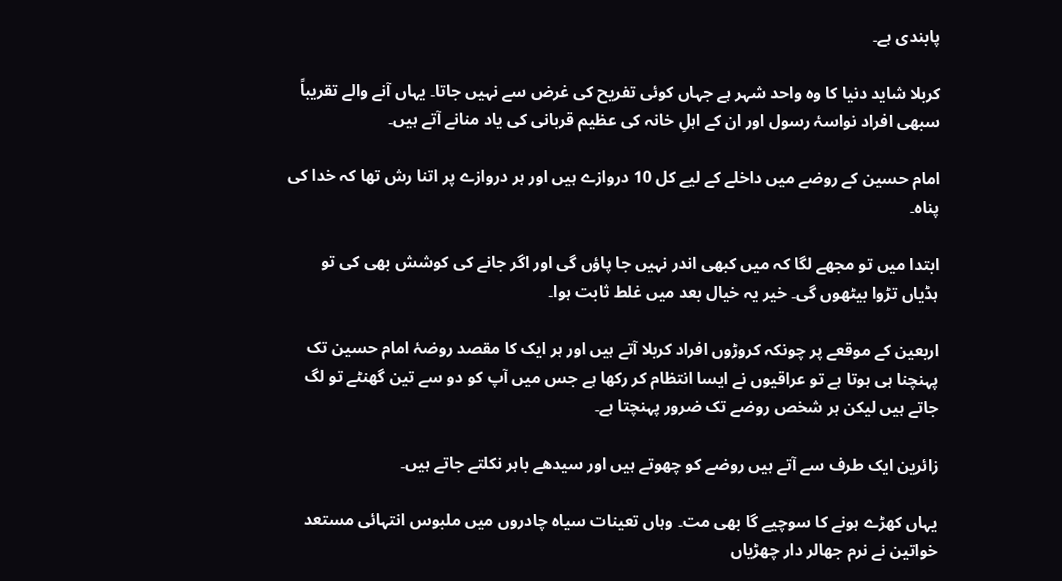پابندی ہے۔

کربلا شاید دنیا کا وہ واحد شہر ہے جہاں کوئی تفریح کی غرض سے نہیں جاتا۔ یہاں آنے والے تقریباً سبھی افراد نواسۂ رسول اور ان کے اہلِ خانہ کی عظیم قربانی کی یاد منانے آتے ہیں۔

امام حسین کے روضے میں داخلے کے لیے کل 10 دروازے ہیں اور ہر دروازے پر اتنا رش تھا کہ خدا کی پناہ۔

ابتدا میں تو مجھے لگا کہ میں کبھی اندر نہیں جا پاؤں گی اور اگر جانے کی کوشش بھی کی تو ہڈیاں تڑوا بیٹھوں گی۔ خیر یہ خیال بعد میں غلط ثابت ہوا۔

اربعین کے موقعے پر چونکہ کروڑوں افراد کربلا آتے ہیں اور ہر ایک کا مقصد روضۂ امام حسین تک پہنچنا ہی ہوتا ہے تو عراقیوں نے ایسا انتظام کر رکھا ہے جس میں آپ کو دو سے تین گھنٹے تو لگ جاتے ہیں لیکن ہر شخص روضے تک ضرور پہنچتا ہے۔

زائرین ایک طرف سے آتے ہیں روضے کو چھوتے ہیں اور سیدھے باہر نکلتے جاتے ہیں۔

یہاں کھڑے ہونے کا سوچیے گا بھی مت۔ وہاں تعینات سیاہ چادروں میں ملبوس انتہائی مستعد خواتین نے نرم جھالر دار چھڑیاں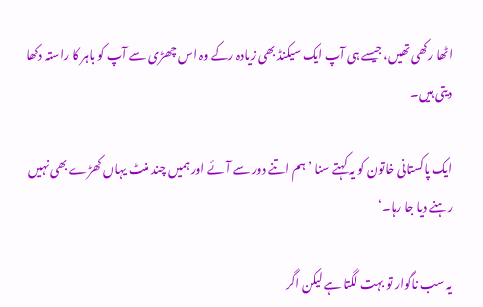اٹھا رکھی تھیں، جیسے ہی آپ ایک سیکنڈ بھی زیادہ رکے وہ اس چھڑی سے آپ کو باہر کا راستہ دکھا دیتی ہیں۔

ایک پاکستانی خاتون کو یہ کہتے سنا ’ہم اتنے دور سے آئے اور ہمیں چند منٹ یہاں کھڑے بھی نہیں رہنے دیا جا رہا۔‘

یہ سب ناگوار تو بہت لگتا ہے لیکن اگر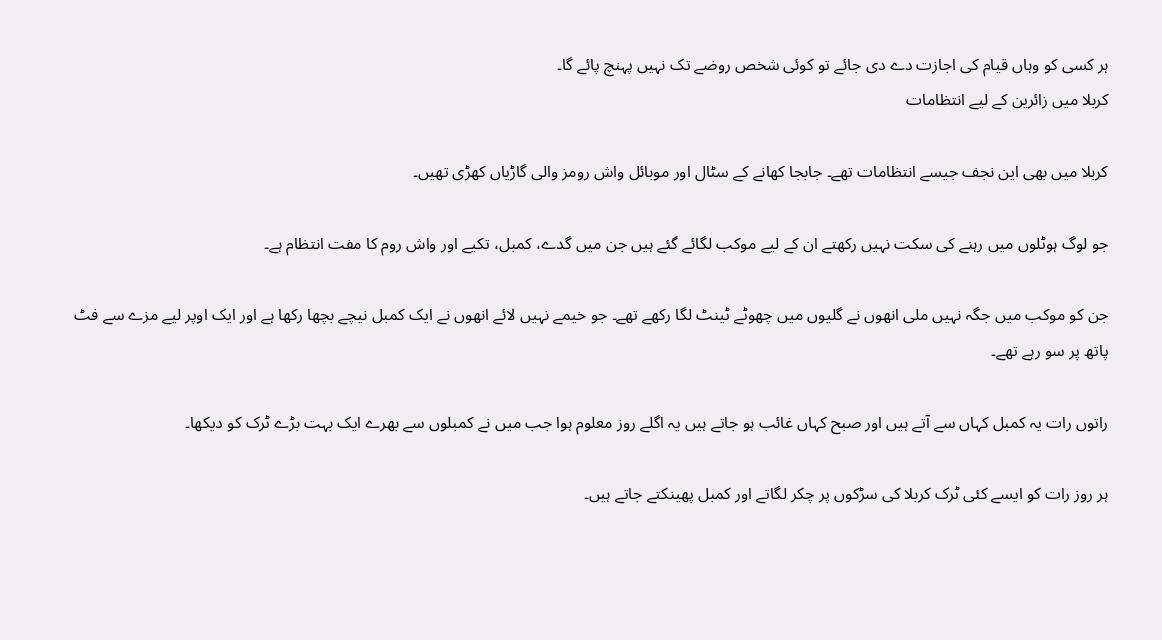ہر کسی کو وہاں قیام کی اجازت دے دی جائے تو کوئی شخص روضے تک نہیں پہنچ پائے گا۔
کربلا میں زائرین کے لیے انتظامات

کربلا میں بھی این نجف جیسے انتظامات تھے۔ جابجا کھانے کے سٹال اور موبائل واش رومز والی گاڑیاں کھڑی تھیں۔

جو لوگ ہوٹلوں میں رہنے کی سکت نہیں رکھتے ان کے لیے موکب لگائے گئے ہیں جن میں گدے، کمبل، تکیے اور واش روم کا مفت انتظام ہے۔

جن کو موکب میں جگہ نہیں ملی انھوں نے گلیوں میں چھوٹے ٹینٹ لگا رکھے تھے۔ جو خیمے نہیں لائے انھوں نے ایک کمبل نیچے بچھا رکھا ہے اور ایک اوپر لیے مزے سے فٹ پاتھ پر سو رہے تھے۔

راتوں رات یہ کمبل کہاں سے آتے ہیں اور صبح کہاں غائب ہو جاتے ہیں یہ اگلے روز معلوم ہوا جب میں نے کمبلوں سے بھرے ایک بہت بڑے ٹرک کو دیکھا۔

ہر روز رات کو ایسے کئی ٹرک کربلا کی سڑکوں پر چکر لگاتے اور کمبل پھینکتے جاتے ہیں۔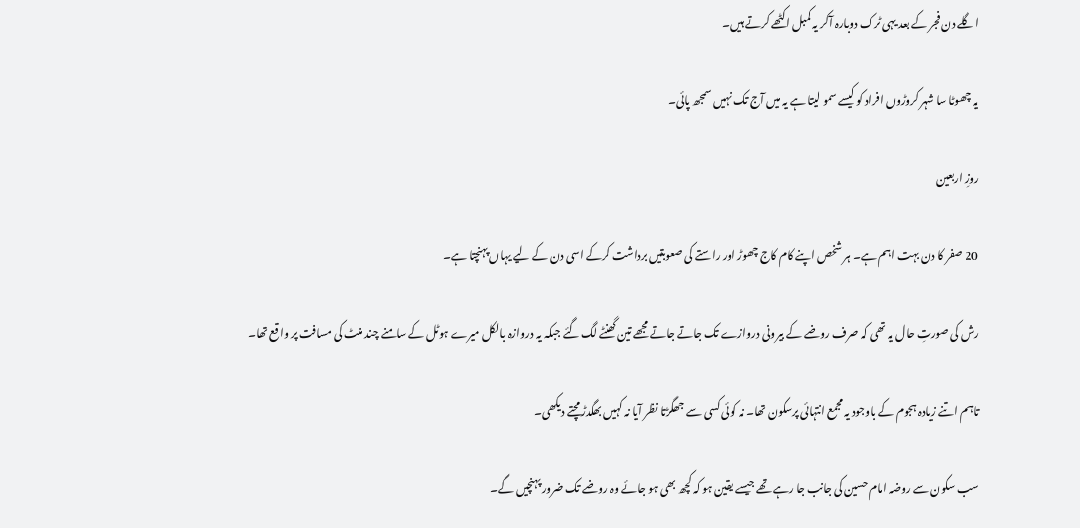اگلے دن فجر کے بعد یہی ٹرک دوبارہ آکر یہ کمبل اکٹھے کرتے ہیں۔

یہ چھوٹا سا شہر کروڑوں افراد کو کیسے سمو لیتا ہے یہ میں آج تک نہیں سمجھ پائی۔

روزِ اربعین

20 صفر کا دن بہت اہم ہے۔ ہر شخص اپنے کام کاج چھوڑ اور راستے کی صعوبتیں برداشت کرکے اسی دن کے لیے یہاں پہنچتا ہے۔

رش کی صورتِ حال یہ تھی کہ صرف روضے کے بیرونی دروازے تک جاتے جاتے مجھے تین گھنٹے لگ گئے جبکہ یہ دروازہ بالکل میرے ہوٹل کے سامنے چند منٹ کی مسافت پر واقع تھا۔

تاہم اتنے زیادہ ہجوم کے باوجود یہ مجمع انتہائی پرسکون تھا۔ نہ کوئی کسی سے جھگڑتا نظر آیا نہ کہیں بھگدڑ مچتے دیکھی۔

سب سکون سے روضہ امام حسین کی جانب جا رہے تھے جیسے یقین ہو کہ کچھ بھی ہو جائے وہ روضے تک ضرور پہنچیں گے۔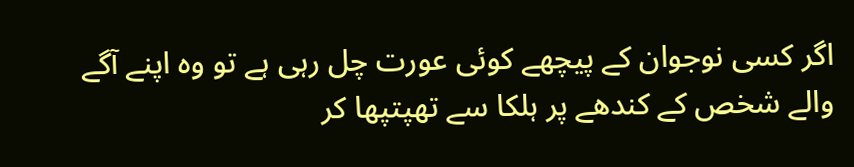اگر کسی نوجوان کے پیچھے کوئی عورت چل رہی ہے تو وہ اپنے آگے والے شخص کے کندھے پر ہلکا سے تھپتپھا کر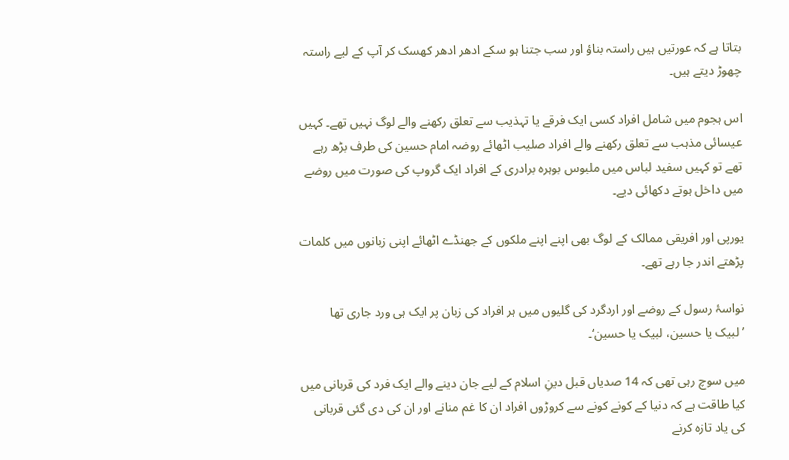بتاتا ہے کہ عورتیں ہیں راستہ بناؤ اور سب جتنا ہو سکے ادھر ادھر کھسک کر آپ کے لیے راستہ چھوڑ دیتے ہیں۔

اس ہجوم میں شامل افراد کسی ایک فرقے یا تہذیب سے تعلق رکھنے والے لوگ نہیں تھے۔ کہیں عیسائی مذہب سے تعلق رکھنے والے افراد صلیب اٹھائے روضہ امام حسین کی طرف بڑھ رہے تھے تو کہیں سفید لباس میں ملبوس بوہرہ برادری کے افراد ایک گروپ کی صورت میں روضے میں داخل ہوتے دکھائی دیے۔

یورپی اور افریقی ممالک کے لوگ بھی اپنے اپنے ملکوں کے جھنڈے اٹھائے اپنی زبانوں میں کلمات پڑھتے اندر جا رہے تھے۔

نواسۂ رسول کے روضے اور اردگرد کی گلیوں میں ہر افراد کی زبان پر ایک ہی ورد جاری تھا ’لبیک یا حسین، لبیک یا حسین‘۔

میں سوچ رہی تھی کہ 14 صدیاں قبل دینِ اسلام کے لیے جان دینے والے ایک فرد کی قربانی میں کیا طاقت ہے کہ دنیا کے کونے کونے سے کروڑوں افراد ان کا غم منانے اور ان کی دی گئی قربانی کی یاد تازہ کرنے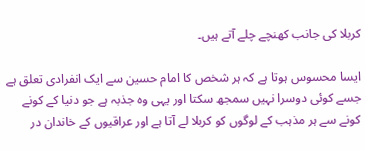کربلا کی جانب کھنچے چلے آتے ہیں۔

ایسا محسوس ہوتا ہے کہ ہر شخص کا امام حسین سے ایک انفرادی تعلق ہے جسے کوئی دوسرا نہیں سمجھ سکتا اور یہی وہ جذبہ ہے جو دنیا کے کونے کونے سے ہر مذہب کے لوگوں کو کربلا لے آتا ہے اور عراقیوں کے خاندان در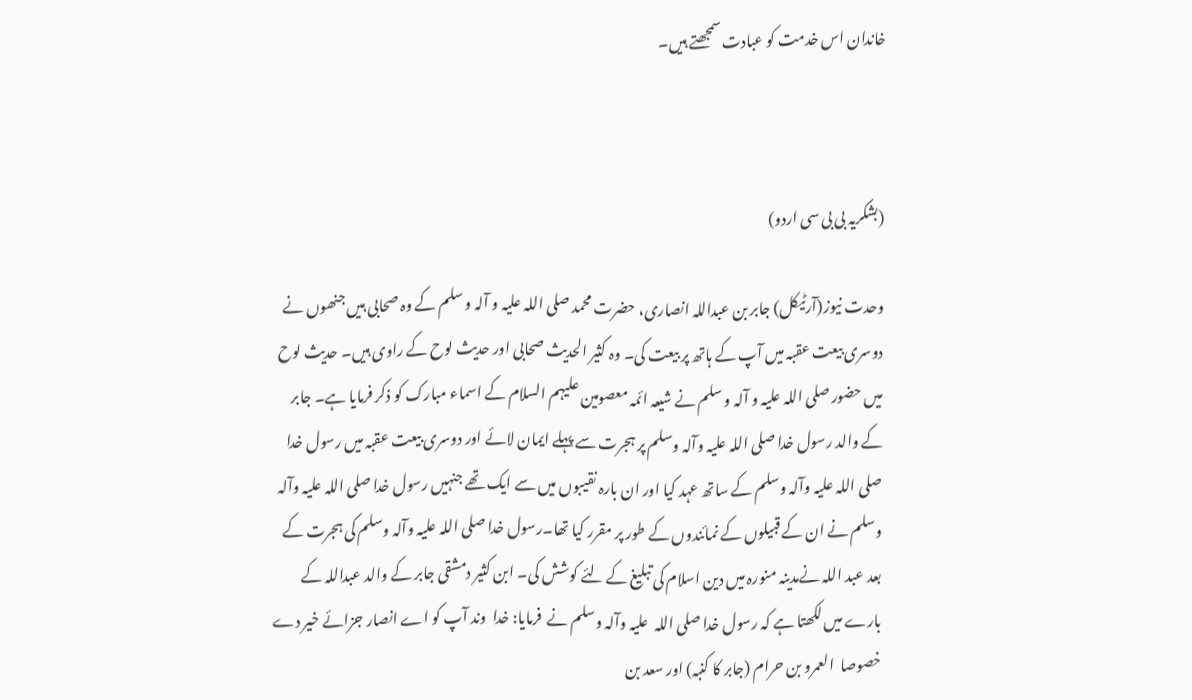خاندان اس خدمت کو عبادت سمجھتے ہیں۔



(بشکریہ بی بی سی اردو)

وحدت نیوز(آرٹیکل) جابر بن عبداللہ انصاری، حضرت محمد صلی اللہ علیہ و آلہ و سلم کے وہ صحابی ہیں جنھوں نے دوسری بیعت عقبہ میں آپ کے ہاتھ پر بیعت کی۔ وہ کثیر الحدیث صحابی اور حدیث لوح کے راوی ہیں۔ حدیث لوح میں حضور صلی اللہ علیہ و آلہ و سلم نے شیعہ ائمہ معصومین علیہم السلام کے اسماء مبارک کو ذکر فرمایا ہے۔ جابر کے والد رسول خدا صلی اللہ علیہ وآلہ وسلم پر ہجرت سے پہلے ایمان لائے اور دوسری بیعت عقبہ میں رسول خدا صلی اللہ علیہ وآلہ وسلم کے ساتھ عہد کیا اور ان بارہ نقیبوں میں سے ایک تھے جنہيں رسول خدا صلی اللہ علیہ وآلہ وسلم نے ان کے قبیلوں کے نمائندوں کے طور پر مقرر کیا تھا۔رسول خدا صلی اللہ علیہ وآلہ وسلم کی ہجرت کے بعد عبد اللہ نےمدینہ منورہ میں دین اسلام کی تبلیغ کے لئے کوشش کی۔ ابن کثیر دمشقی جابر کے والد عبداللہ کے بارے میں لکھتا ہے کہ رسول خدا صلی اللہ  علیہ وآلہ وسلم نے  فرمایا: خدا  وند آپ کو اے انصار جزائے خیر دے خصوصا  العمرو بن حرام (جابر کا کنبہ) اور سعد بن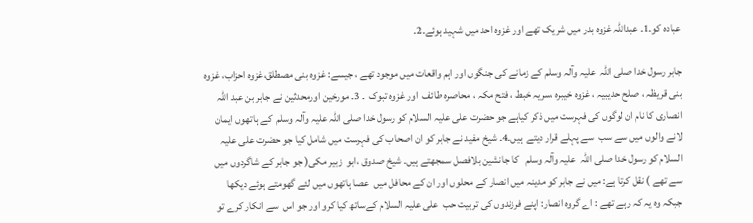عبادہ کو۔1۔ عبداللہ غزوہ بدر میں شریک تھے اور غزوہ احد میں شہید ہوئے۔2۔

جابر رسول خدا صلی اللہ  علیہ وآلہ وسلم کے زمانے کی جنگوں اور اہم واقعات میں موجود تھے ، جیسے: غزوہ بنی مصطلق،غزوہ احزاب، غزوہ  بنی قریظہ ، صلح حدیبیہ ، غزوہ خیبرہ ،سریہ خبط ، فتح مکہ ، محاصرہ طائف  اور غزوہ تبوک  ۔ 3۔ مورخین اورمحدثین نے جابر بن عبد اللہ انصاری کا نام ان لوگوں کی فہرست میں ذکر کیاہے جو حضرت علی علیہ السلام کو رسول خدا صلی اللہ علیہ وآلہ وسلم  کے ہاتھوں ایمان لانے والوں میں سے سب  سے پہلے قرار دیتے  ہیں۔4۔ شیخ مفید نے جابر کو ان اصحاب کی فہرست میں شامل کیا جو حضرت علی علیہ السلام کو رسول خدا صلی اللہ  علیہ وآلہ وسلم   کا جانشین بلافصل سمجھتے ہیں۔ شیخ صدوق ،ابو  زبیر مکی( جو جابر کے شاگردوں میں سے تھے ) نقل کرتا ہے: میں نے جابر کو مدینہ میں انصار کے محلوں اور ان کے محافل میں  عصا ہاتھوں میں لئے گھومتے ہوئے دیکھا  جبکہ وہ یہ کہ رہے تھے : اے گروہ انصار: اپنے فرزندوں کی تربیت حب  علی علیہ السلام کےساتھ کیا کرو اور جو اس  سے انکار کرے تو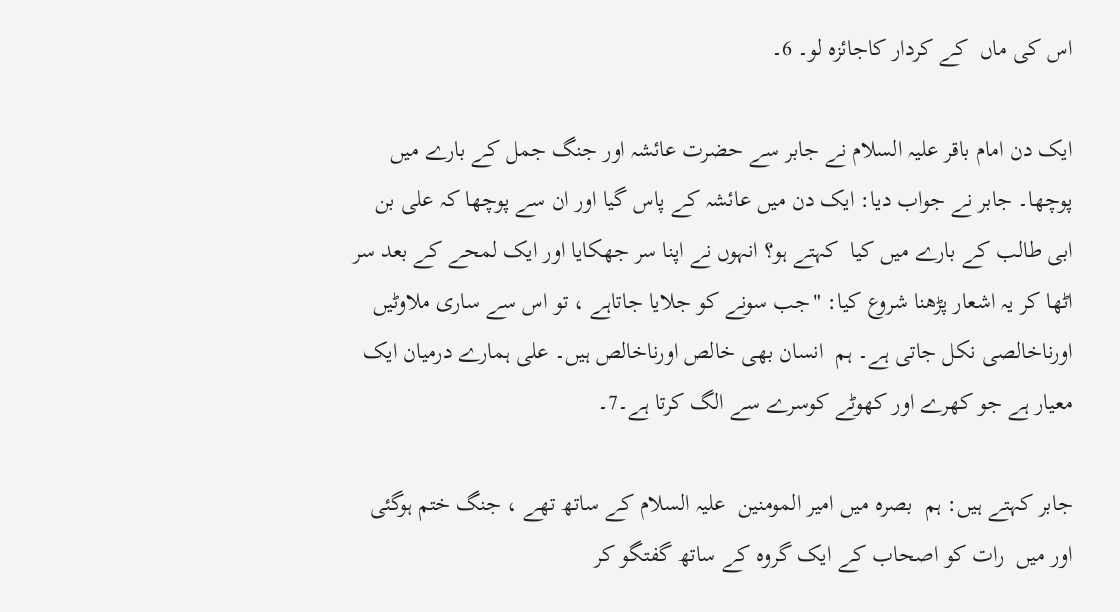اس کی ماں  کے کردار کاجائزہ لو۔ 6۔

ایک دن امام باقر علیہ السلام نے جابر سے حضرت عائشہ اور جنگ جمل کے بارے میں پوچھا۔ جابر نے جواب دیا: ایک دن میں عائشہ کے پاس گیا اور ان سے پوچھا کہ علی بن ابی طالب کے بارے میں کیا  کہتے ہو؟ انہوں نے اپنا سر جھکایا اور ایک لمحے کے بعد سر اٹھا کر یہ اشعار پڑھنا شروع کیا: "جب سونے کو جلایا جاتاہے ، تو اس سے ساری ملاوٹیں اورناخالصی نکل جاتی ہے۔ ہم  انسان بھی خالص اورناخالص ہیں۔ علی ہمارے درمیان ایک معیار ہے جو کھرے اور کھوٹے کوسرے سے الگ کرتا ہے۔7۔

جابر کہتے ہیں: ہم  بصرہ میں امیر المومنین  علیہ السلام کے ساتھ تھے ، جنگ ختم ہوگئی اور میں  رات کو اصحاب کے ایک گروہ کے ساتھ گفتگو کر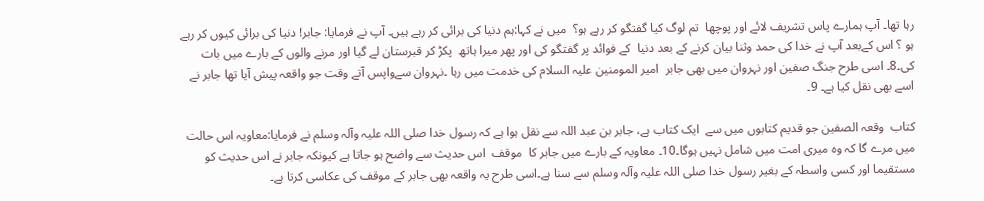رہا تھا۔ آپ ہمارے پاس تشریف لائے اور پوچھا  تم لوگ کیا گفتگو کر رہے ہو؟  میں نے کہا:ہم دنیا کی برائی کر رہے ہیں۔ آپ نے فرمایا: جابر! دنیا کی برائی کیوں کر رہے ہو ؟ اس کےبعد آپ نے خدا کی حمد وثنا بیان کرنے کے بعد دنیا  کے فوائد پر گفتگو کی اور پھر میرا ہاتھ  پکڑ کر قبرستان لے گیا اور مرنے والوں کے بارے میں بات کی۔8۔ اسی طرح جنگ صفین اور نہروان میں بھی جابر  امیر المومنین علیہ السلام کی خدمت میں رہا ۔نہروان سےواپس آتے وقت جو واقعہ پیش آیا تھا جابر نے  اسے بھی نقل کیا ہے۔ 9۔

کتاب  وقعہ الصفین جو قدیم کتابوں میں سے  ایک کتاب ہے، جابر بن عبد اللہ سے نقل ہوا ہے کہ رسول خدا صلی اللہ علیہ وآلہ وسلم نے فرمایا:معاویہ اس حالت میں مرے گا کہ وہ میری امت میں شامل نہیں ہوگا۔10۔ معاویہ کے بارے میں جابر کا  موقف  اس حدیث سے واضح ہو جاتا ہے کیونکہ جابر نے اس حدیث کو مستقیما اور کسی واسطہ کے بغیر رسول خدا صلی اللہ علیہ وآلہ وسلم سے سنا ہے۔اسی طرح یہ واقعہ بھی جابر کے موقف کی عکاسی کرتا ہے۔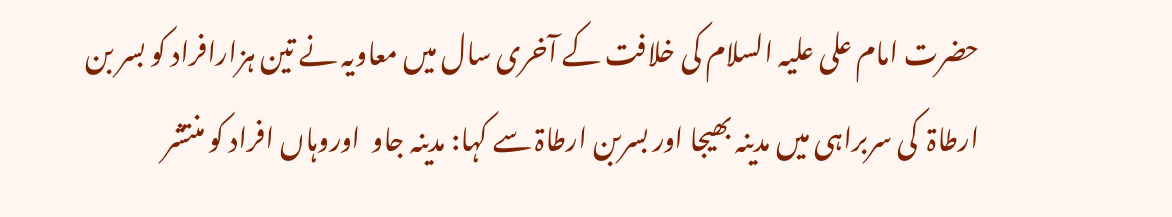حضرت امام علی علیہ السلام کی خلافت کے آخری سال میں معاویہ نے تین ہزارافراد کو بسر بن ارطاۃ  کی سربراہی میں مدینہ بھیجا اور بسربن ارطاۃ سے کہا: مدینہ جاو  اوروہاں افراد کو منتشر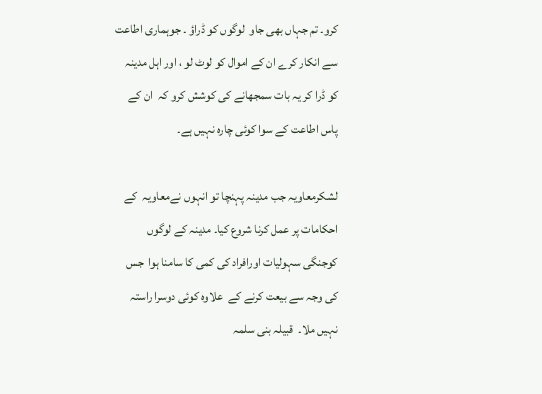کرو۔ تم جہاں بھی جاو  لوگوں کو ڈراؤ ۔ جوہماری اطاعت سے انکار کرے ان کے اموال کو لوٹ لو ، اور اہل مدینہ کو ڈرا کر یہ بات سمجھانے کی کوشش کرو کہ  ان کے پاس اطاعت کے سوا کوئی چارہ نہیں ہے۔

لشکرمعاویہ جب مدینہ پہنچا تو انہوں نےمعاویہ  کے احکامات پر عمل کرنا شروع کیا۔ مدینہ کے لوگوں کوجنگی سہولیات اورافراد کی کمی کا سامنا ہوا  جس کی وجہ سے بیعت کرنے کے  علاوہ کوئی دوسرا راستہ نہیں ملا۔  قبیلہ بنی سلمہ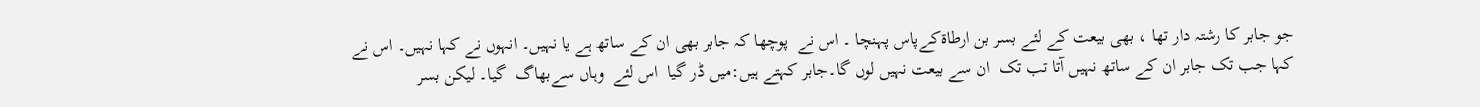جو جابر کا رشتہ دار تھا ، بھی بیعت کے لئے بسر بن ارطاۃکےپاس پہنچا ۔ اس نے  پوچھا کہ جابر بھی ان کے ساتھ ہے یا نہیں۔ انہوں نے کہا نہیں۔ اس نے کہا جب تک جابر ان کے ساتھ نہیں آتا تب تک  ان سے بیعت نہیں لوں گا۔جابر کہتے ہیں:میں ڈر گیا  اس لئے  وہاں سےبھاگ  گیا۔ لیکن بسر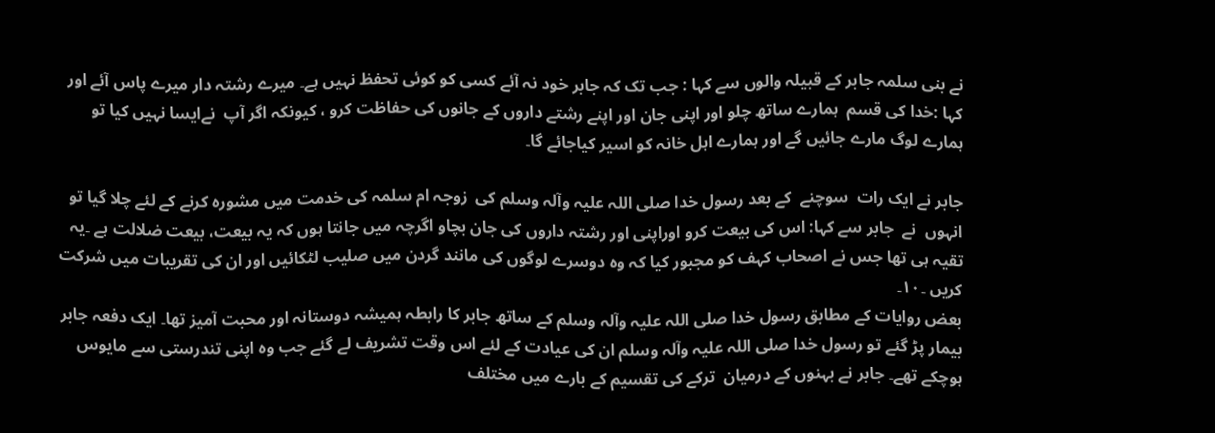نے بنی سلمہ جابر کے قبیلہ والوں سے کہا : جب تک کہ جابر خود نہ آئے کسی کو کوئی تحفظ نہیں ہے۔ میرے رشتہ دار میرے پاس آئے اور کہا :خدا کی قسم  ہمارے ساتھ چلو اور اپنی جان اور اپنے رشتے داروں کے جانوں کی حفاظت کرو ، کیونکہ اگر آپ  نےایسا نہیں کیا تو ہمارے لوگ مارے جائیں گے اور ہمارے اہل خانہ کو اسیر کیاجائے گا۔

جابر نے ایک رات  سوچنے  کے بعد رسول خدا صلی اللہ علیہ وآلہ وسلم کی  زوجہ ام سلمہ کی خدمت میں مشورہ کرنے کے لئے چلا گیا تو انہوں  نے  جابر سے کہا: اس کی بیعت کرو اوراپنی اور رشتہ داروں کی جان بچاو اگرچہ میں جانتا ہوں کہ یہ بیعت، بیعت ضلالت ہے ۔یہ تقیہ ہی تھا جس نے اصحاب کہف کو مجبور کیا کہ وہ دوسرے لوگوں کی مانند گردن میں صلیب لٹکائیں اور ان کی تقریبات میں شرکت کریں ۔۱۰۔
بعض روایات کے مطابق رسول خدا صلی اللہ علیہ وآلہ وسلم کے ساتھ جابر کا رابطہ ہمیشہ دوستانہ اور محبت آمیز تھا۔ ایک دفعہ جابر بیمار پڑ گئے تو رسول خدا صلی اللہ علیہ وآلہ وسلم ان کی عیادت کے لئے اس وقت تشریف لے گئے جب وہ اپنی تندرستی سے مایوس ہوچکے تھے۔ جابر نے بہنوں کے درمیان  ترکے کی تقسیم کے بارے میں مختلف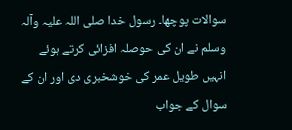سوالات پوچھا۔ رسول خدا صلی اللہ علیہ وآلہ وسلم نے ان کی حوصلہ افزائی کرتے ہوئے انہیں طویل عمر کی خوشخبری دی اور ان کے سوال کے جواب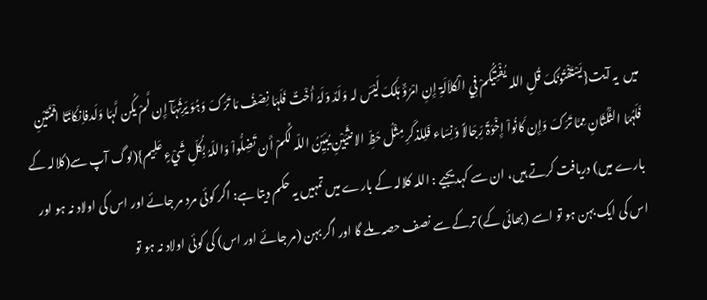میں  یہ آیت{يَسْتَفْتُونَکَ قُلِ اللہ يُفْتِيکُمْ فِي الْکَلاَلَۃِ إِنِ امْرُؤٌ ہَلَکَ لَيْسَ لہ وَلَدٌ وَلَہُ أُخْتٌ فَلَہَا نِصْفُ مَا تَرَکَ وَہُوَ يَرِثُہَآ إِن لَّمْ يکُن لَّہَا وَلَدفاِنکَانَتَا اثْنَتَيْنِ فَلَہُمَا الثُّلُثَانِ مِمَّا تَرَکَ وَإِن کَانُواْ إِخْوَۃً رِّجَالاً وَنِسَاء فَلِلذکَرِ مِثْلُ حَظِّ الا نثَيَيْنِ يُبَيِّنُ اللّہ لَکُمْ أَن تَضِلُّواْ وَاللّہُ بِکُلِّ شَيْءٍ عَلِيم}(لوگ آپ سے(کلالہ کے بارے میں) دریافت کرتے ہیں، ان سے کہدیجیے : اللہ کلالہ کے بارے میں تمہیں یہ حکم دیتا ہے: اگر کوئی مرد مر جائے اور اس کی اولاد نہ ہو اور اس کی ایک بہن ہو تو اسے (بھائی کے) ترکے سے نصف حصہ ملے گا اور اگر بہن (مر جائے اور اس) کی کوئی اولاد نہ ہو تو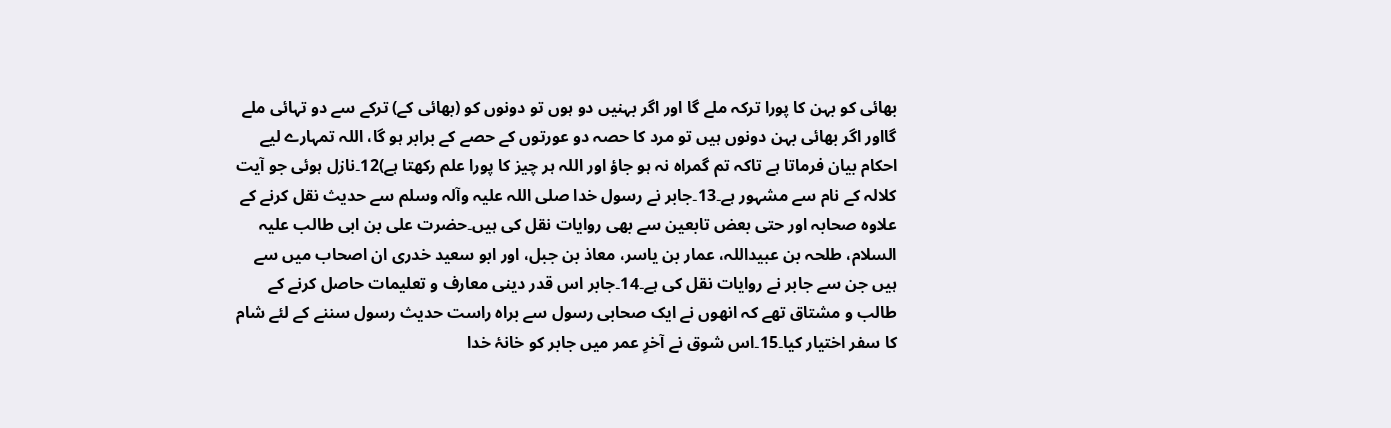بھائی کو بہن کا پورا ترکہ ملے گا اور اگر بہنیں دو ہوں تو دونوں کو (بھائی کے) ترکے سے دو تہائی ملے گااور اگر بھائی بہن دونوں ہیں تو مرد کا حصہ دو عورتوں کے حصے کے برابر ہو گا، اللہ تمہارے لیے احکام بیان فرماتا ہے تاکہ تم گمراہ نہ ہو جاؤ اور اللہ ہر چیز کا پورا علم رکھتا ہے)12۔نازل ہوئی جو آیت کلالہ کے نام سے مشہور ہے۔13۔جابر نے رسول خدا صلی اللہ علیہ وآلہ وسلم سے حدیث نقل کرنے کے علاوہ صحابہ اور حتی بعض تابعین سے بھی روایات نقل کی ہیں۔حضرت علی بن ابی طالب علیہ السلام، طلحہ بن عبیداللہ، عمار بن یاسر، معاذ بن جبل، اور ابو سعید خدری ان اصحاب میں سے ہیں جن سے جابر نے روایات نقل کی ہے۔14۔جابر اس قدر دینی معارف و تعلیمات حاصل کرنے کے طالب و مشتاق تھے کہ انھوں نے ایک صحابی رسول سے براہ راست حدیث رسول سننے کے لئے شام کا سفر اختیار کیا۔15۔اس شوق نے آخرِ عمر میں جابر کو خانۂ خدا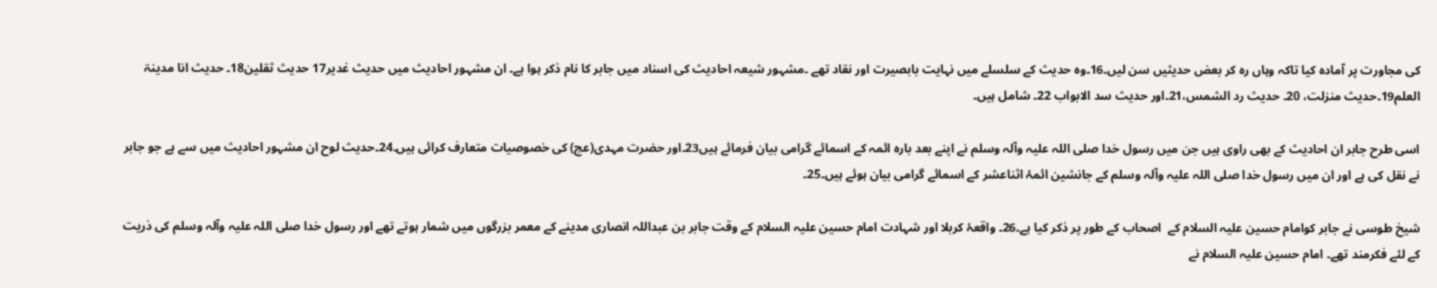کی مجاورت پر آمادہ کیا تاکہ وہاں رہ کر بعض حدیثیں سن لیں۔16۔وہ حدیث کے سلسلے میں نہایت بابصیرت اور نقاد تھے ۔مشہور شیعہ احادیث کی اسناد میں جابر کا نام ذکر ہوا ہے۔ ان مشہور احادیث میں حدیث غدیر17 حدیث ثقلین18۔ حدیث انا مدینۃ العلم19۔حدیث منزلت، 20۔ حدیث رد الشمس،21۔اور حدیث سد الابواب 22۔ شامل ہیں۔

اسی طرح جابر ان احادیث کے بھی راوی ہیں جن میں رسول خدا صلی اللہ علیہ وآلہ وسلم نے اپنے بعد بارہ ائمہ کے اسمائے گرامی بیان فرمائے ہیں23۔اور حضرت مہدی(عج) کی خصوصیات متعارف کرائی ہیں۔24۔حدیث لوح ان مشہور احادیث میں سے ہے جو جابر نے نقل کی ہے اور ان میں رسول خدا صلی اللہ علیہ وآلہ وسلم کے جانشین ائمۂ اثناعشر کے اسمائے گرامی بیان ہوئے ہیں۔25۔

شیخ طوسی نے جابر کوامام حسین علیہ السلام کے  اصحاب کے طور پر ذکر کیا ہے۔26۔ واقعۂ کربلا اور شہادت امام حسین علیہ السلام کے وقت جابر بن عبداللہ انصاری مدینے کے معمر بزرگوں میں شمار ہوتے تھے اور رسول خدا صلی اللہ علیہ وآلہ وسلم کی ذریت کے لئے فکرمند تھے۔ امام حسین علیہ السلام نے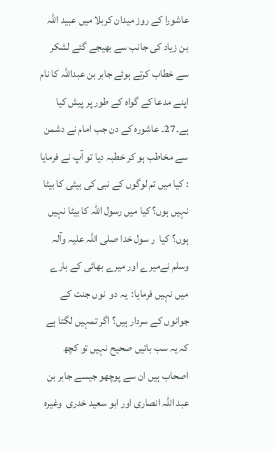عاشورا کے روز میدان کربلا میں عبید اللہ بن زیاد کی جانب سے بھیجے گئے لشکر سے خطاب کرتے ہوئے جابر بن عبداللہ کا نام اپنے مدعا کے گواہ کے طور پر پیش کیا ہے۔27۔ عاشورہ کے دن جب امام نے دشمن سے مخاطب ہو کر خطبہ دیا تو آپ نے فرمایا : کیا میں تم لوگوں کے نبی کی بیٹی کا بیٹا نہیں ہوں؟ کیا میں رسول اللہ کا بیٹا نہیں ہوں؟ کیا  ر سول خدا صلی اللہ علیہ وآلہ وسلم نےمیرے اور میرے بھائی کے بارے میں نہیں فرمایا:  یہ دو  نوں جنت کے جوانوں کے سردار ہیں؟ اگر تمہیں لگتا ہے کہ یہ سب باتیں صحیح نہیں تو کچھ اصحاب ہیں ان سے پوچھو جیسے جابر بن عبد اللہ انصاری اور ابو سعید خدری  وغیرہ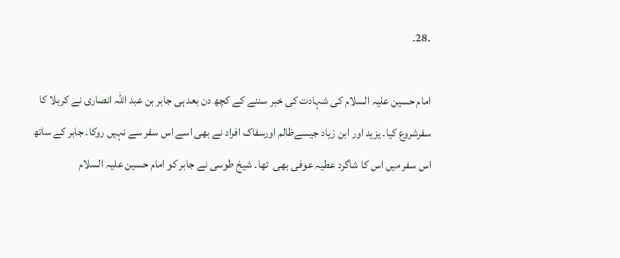۔28۔

امام حسین علیہ السلام کی شہادت کی خبر سننے کے کچھ دن بعد ہی جابر بن عبد اللہ انصاری نے کربلا کا سفرشروع کیا۔ یزید اور ابن زیاد جیسےظالم اورسفاک افراد نے بھی اسے اس سفر سے نہیں روکا۔ جابر کے ساتھ اس سفر میں اس کا شاگرد عطیہ عوفی بھی  تھا۔ شیخ طوسی نے جابر کو امام حسین علیہ السلام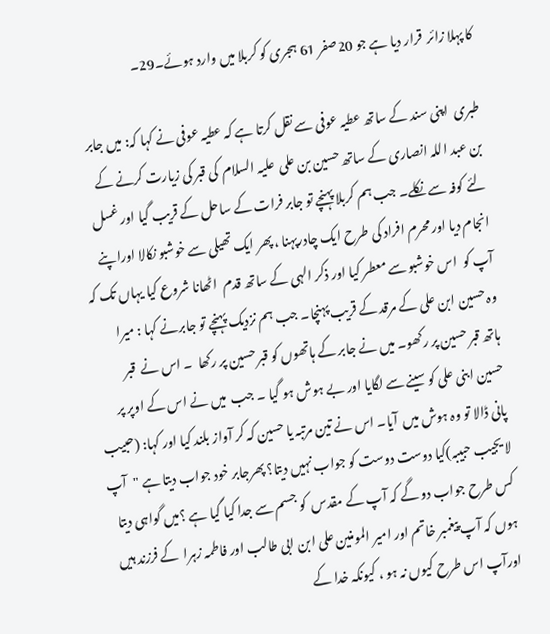کا پہلا زائر  قرار دیا ہے جو 20صفر 61 ہجری کو کربلا میں وارد ہوئے۔29۔

طبری  اپنی سند کے ساتھ عطیہ عوفی سے نقل کرتا ہے کہ عطیہ عوفی نے کہا کہ: میں جابر بن عبد اللہ انصاری کے ساتھ حسین بن علی  علیہ السلام  کی قبر کی زیارت کرنے کے لئے کوفہ سے نکلے۔ جب ہم کربلا پہنچے تو جابر فرات کے ساحل کے قریب گیا اور غسل انجام دیا اور محرم افراد کی طرح ایک چادرپہنا ، پھر ایک تھیلی سے خوشبو نکالا اوراپنے آپ کو  اس خوشبو سے معطر کیا اور ذکر الہی کے ساتھ قدم  اٹھانا شروع کیا یہاں تک کہ وہ حسین ابن علی کے مرقد کے قریب پہنچا۔ جب ہم نزدیک پہنچے تو جابرنے کہا : میرا ہاتھ قبر حسین پر رکھو۔ میں نے جابر کے ہاتھوں کو قبر حسین پر رکھا  ۔ اس نے  قبر حسین ابنی علی کو سینے سے لگایا اور بے ہوش ہو گیا ۔ جب  میں نے اس کے اوپر پر پانی ڈالا تو وہ ہوش میں  آیا۔ اس نے تین مرتبہ یا حسین کہ کر آواز بلند کیا اور کہا: (حبیب لا یجیب حبیبہ)کیا دوست دوست کو جواب نہیں دیتا؟ پھرجابر خود جواب دیتا ہے "آپ کس طرح جواب دو گے کہ آپ کے مقدس  کو جسم سے جدا کیا گیا ہے ؟میں گواہی دیتا ہوں کہ آپ پیغمبر خاتم اور امیر المومنین علی ابن ابی طالب اور فاطمہ زہرا  کے فرزند ہیں   اورآپ اس طرح کیوں نہ ہو ، کیونکہ خدا کے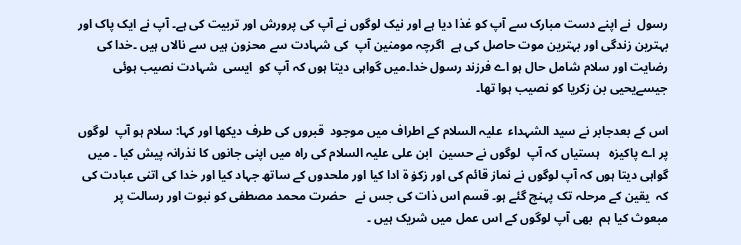رسول  نے اپنے دست مبارک سے آپ کو غذا دیا ہے اور نیک لوگوں نے آپ کی پرورش اور تربیت کی ہے۔ آپ نے ایک پاک اور بہترین زندگی اور بہترین موت حاصل کی ہے  اگرچہ مومنین آپ  کی شہادت سے محزون ہیں سے نالاں ہیں ۔خدا کی رضایت اور سلام شامل حال ہو اے فرزند رسول خدا۔میں گواہی دیتا ہوں کہ آپ کو  ایسی  شہادت نصیب ہوئی  جیسےیحیی بن زکریا کو نصیب ہوا تھا۔

اس کے بعدجابر نے سید الشہداء  علیہ السلام کے اطراف میں موجود  قبروں کی طرف دیکھا اور کہا: سلام ہو آپ  لوگوں پر اے پاکیزہ   ہستیاں کہ آپ  لوگوں نے حسین  ابن علی علیہ السلام کی راہ میں اپنی جانوں کا نذرانہ پیش کیا ۔ میں گواہی دیتا ہوں کہ آپ لوگوں نے نماز قائم کی اور زکوٰ ۃ ادا کیا اور ملحدوں کے ساتھ جہاد کیا اور خدا کی اتنی عبادت کی کہ  یقین کے مرحلہ تک پہنچ گئے ہو۔ قسم اس ذات کی جس نے   حضرت محمد مصطفی کو نبوت اور رسالت پر مبعوث کیا ہم  بھی آپ لوگوں کے اس عمل میں شریک ہیں ۔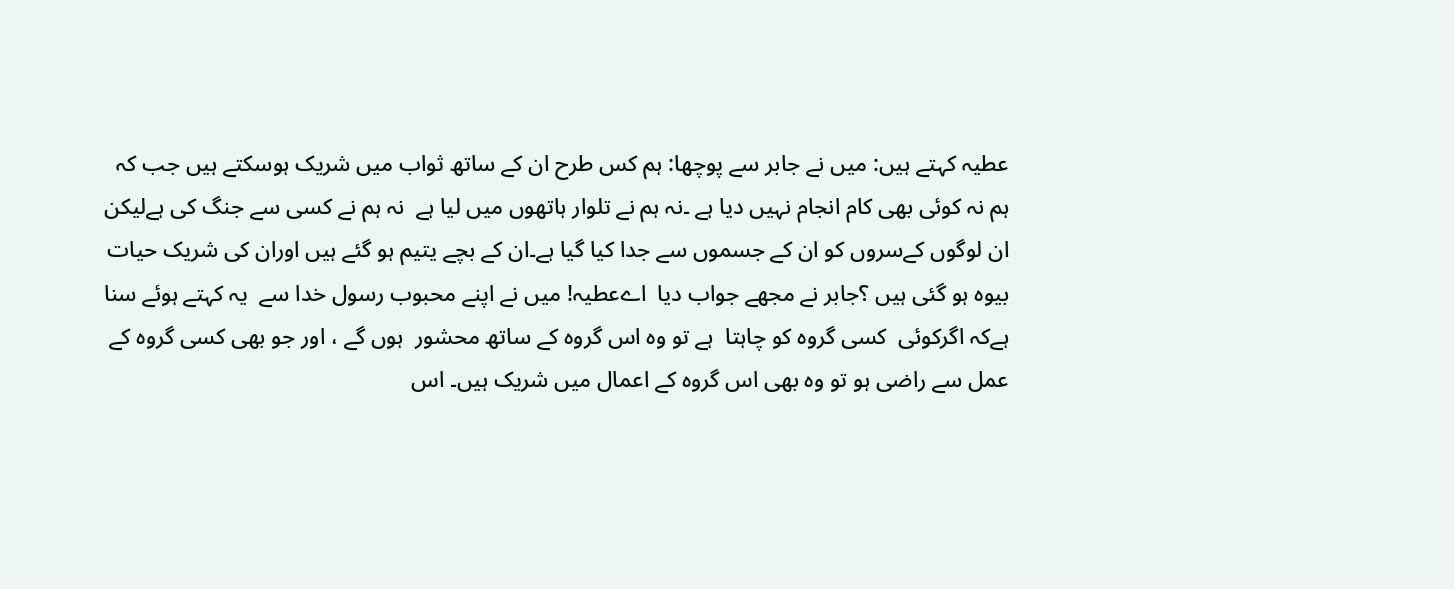عطیہ کہتے ہیں: میں نے جابر سے پوچھا: ہم کس طرح ان کے ساتھ ثواب میں شریک ہوسکتے ہیں جب کہ ہم نہ کوئی بھی کام انجام نہیں دیا ہے ۔نہ ہم نے تلوار ہاتھوں میں لیا ہے  نہ ہم نے کسی سے جنگ کی ہےلیکن  ان لوگوں کےسروں کو ان کے جسموں سے جدا کیا گیا ہے۔ان کے بچے یتیم ہو گئے ہیں اوران کی شریک حیات بیوہ ہو گئی ہیں ؟جابر نے مجھے جواب دیا  اےعطیہ! میں نے اپنے محبوب رسول خدا سے  یہ کہتے ہوئے سنا ہےکہ اگرکوئی  کسی گروہ کو چاہتا  ہے تو وہ اس گروہ کے ساتھ محشور  ہوں گے ، اور جو بھی کسی گروہ کے عمل سے راضی ہو تو وہ بھی اس گروہ کے اعمال میں شریک ہیں۔ اس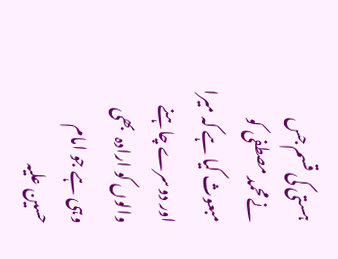ہستی کی قسم جس نےمحمد مصطفی کو مبعوث کیا ہے کہ میرا اور دوسرے چاہنے والوں کو ارادہ  بھی  وہی ہے جو امام حسین علیہ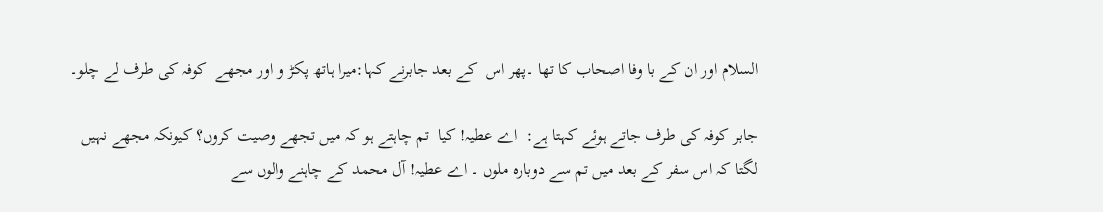السلام اور ان کے با وفا اصحاب کا تھا ۔پھر اس  کے بعد جابرنے کہا:میرا ہاتھ پکڑ و اور مجھے  کوفہ کی طرف لے چلو۔

جابر کوفہ کی طرف جاتے ہوئے کہتا ہے:  اے عطیہ! کیا  تم چاہتے ہو کہ میں تجھے وصیت کروں؟ کیونکہ مجھے نہیں لگتا کہ اس سفر کے بعد میں تم سے دوبارہ ملوں ۔ اے عطیہ! آل محمد کے چاہنے والوں سے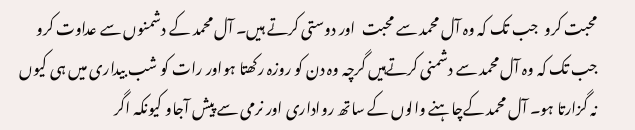محبت کرو  جب تک کہ وہ آل محمد سے محبت  اور دوستی کرتے ہیں۔ آل محمد کے دشمنوں سے عداوت کرو جب تک کہ وہ آل محمد سے دشمنی کرتےہیں گرچہ وہ دن کو روزہ رکھتا ہواور رات کو شب بیداری میں ہی کیوں نہ گزارتا ہو۔ آل محمد کےچاہنے والوں کے ساتھ رواداری اور نرمی سے پیش آجاو کیونکہ اگر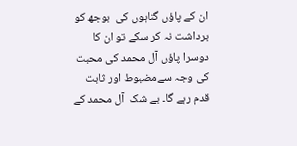ان کے پاؤں گناہوں کی  بوجھ کو برداشت نہ کر سکے تو ان کا دوسرا پاؤں آل محمد کی محبت کی وجہ سےمضبوط اور ثابت قدم رہے گا۔ بے شک  آل محمد کے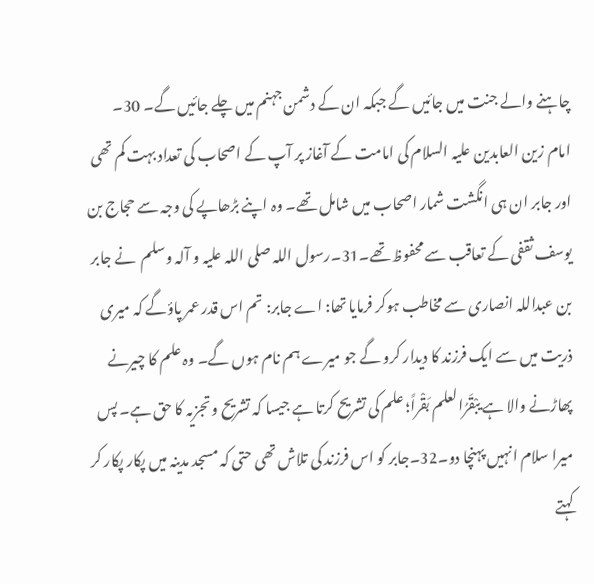چاہنے والے جنت میں جائیں گے جبکہ ان کے دشمن جہنم میں چلے جائیں گے۔ 30۔
امام زین العابدین علیہ السلام کی امامت کے آغاز پر آپ کے اصحاب کی تعداد بہت کم تھی اور جابر ان ہی انگشت شمار اصحاب میں شامل تھے۔ وہ اپنے بڑھاپے کی وجہ سے حجاج بن یوسف ثقفی کے تعاقب سے محفوظ تھے۔31۔رسول اللہ صلی اللہ علیہ و آلہ وسلم  نے جابر بن عبداللہ انصاری سے مخاطب ہوکر فرمایا تھا: اے جابر: تم اس قدر عمر پاؤگے کہ میری ذریت میں سے ایک فرزند کا دیدار کرو گے جو میرے ہم نام ہوں گے۔ وہ علم کا چیرنے پھاڑنے والا ہے یبْقَرُالعلم بَقْراً؛ علم کی تشریح کرتا ہے جیسا کہ تشریح و تجزیہ کا حق ہے۔ پس میرا سلام انہیں پہنچا دو۔32۔جابر کو اس فرزند کی تلاش تھی حتی کہ مسجد مدینہ میں پکار پکار کر کہتے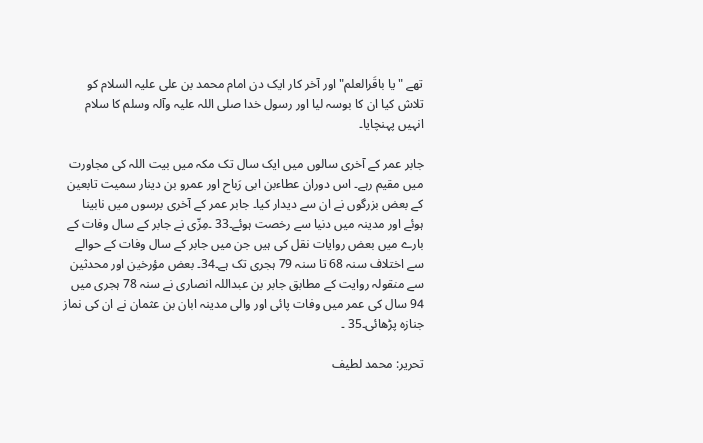تھے "یا باقَرالعلم" اور آخر کار ایک دن امام محمد بن علی علیہ السلام کو تلاش کیا ان کا بوسہ لیا اور رسول خدا صلی اللہ علیہ وآلہ وسلم کا سلام انہیں پہنچایا۔

جابر عمر کے آخری سالوں میں ایک سال تک مکہ میں بیت اللہ کی مجاورت میں مقیم رہے۔ اس دوران عطاءبن ابی رَباح اور عمرو بن دینار سمیت تابعین کے بعض بزرگوں نے ان سے دیدار کیا۔ جابر عمر کے آخری برسوں میں نابینا ہوئے اور مدینہ میں دنیا سے رخصت ہوئے۔33 ۔مِزّی نے جابر کے سال وفات کے بارے میں بعض روایات نقل کی ہیں جن میں جابر کے سال وفات کے حوالے سے اختلاف سنہ 68 تا سنہ 79 ہجری تک ہے۔34۔ بعض مؤرخین اور محدثین سے منقولہ روایت کے مطابق جابر بن عبداللہ انصاری نے سنہ 78 ہجری میں 94 سال کی عمر میں وفات پائی اور والی مدینہ ابان بن عثمان نے ان کی نماز جنازہ پڑھائی۔35 ۔

تحریر: محمد لطیف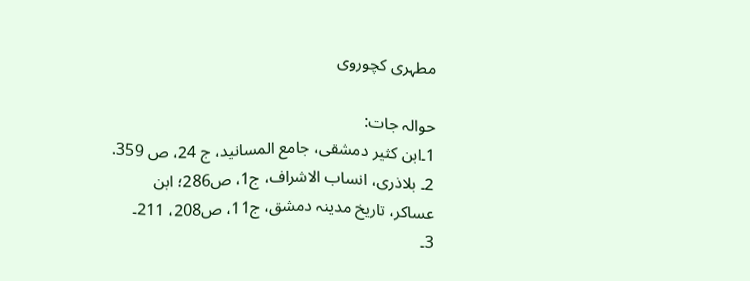مطہری کچوروی

حوالہ جات:
1۔ابن کثیر دمشقی، جامع المسانید، ج 24، ص 359.
2۔ بلاذری، انساب الاشراف، ج1، ص286؛ ابن عساکر، تاریخ مدینہ دمشق، ج11، ص208، 211۔
3۔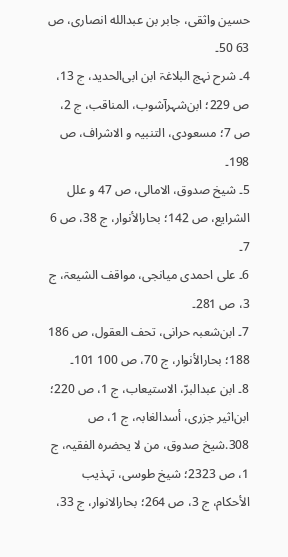حسین واثقی، جابر بن عبدالله انصاری، ص 63 50۔
4۔ شرح نہج البلاغۃ ابن ابی‌‌الحدید، ج 13، ص 229؛ ابن‌شہرآشوب، المناقب، ج 2، ص 7؛ مسعودی، التنبیہ و الاشراف، ص 198۔
5۔ شیخ صدوق، الامالی، ص 47 و علل الشرایع، ص 142؛ بحارالأنوار، ج 38، ص 6 7۔
6۔ علی احمدی میانجی، مواقف الشیعۃ، ج 3، ص 281۔
7۔ ابن‌شعبہ حرانی، تحف العقول، ص 186 188؛ بحارالأنوار، ج 70، ص 100 101۔
8۔ ابن عبدالبرّ، الاستیعاب، ج 1، ص 220؛ ابن‌اثیر جزری، أسدالغابہ، ج 1، ص 308.شیخ صدوق، من لا یحضرہ الفقیہ، ج 1، ص 2323؛ شیخ طوسی، تہذیب الأحکام، ج 3، ص 264؛ بحارالانوار، ج 33،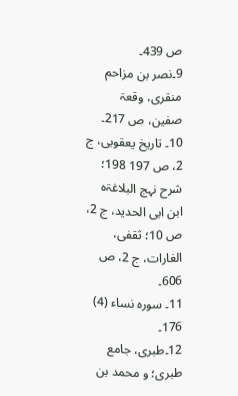ص 439۔
9۔نصر بن مزاحم منقری، وقعۃ صفین، ص 217۔
10۔ تاریخ یعقوبی، ج 2، ص 197 198؛ شرح نہج البلاغۃه ابن ابی الحدید، ج 2، ص 10؛ ثقفی، الغارات، ج 2، ص 606۔
11۔ سورہ نساء (4) 176۔
12۔طبری، جامع طبری؛ و محمد بن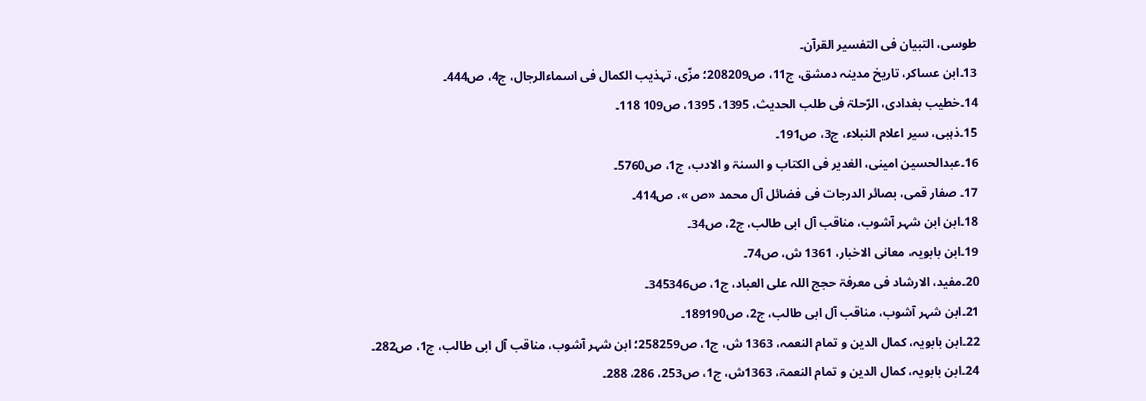طوسی، التبیان فی التفسیر القرآن۔
13۔ابن عساکر، تاریخ مدینہ دمشق، ج11، ص208209؛ مزّی، تہذیب الکمال فی اسماءالرجال، ج4، ص444۔
14۔خطیب بغدادی، الرّحلۃ فی طلب الحدیث، 1395، 1395، ص109 118۔
15۔ذہبی، سیر اعلام النبلاء، ج3، ص191۔
16۔عبدالحسین امینی، الغدیر فی الکتاب و السنۃ و الادب، ج1، ص5760۔
17۔ صفار قمی، بصائر الدرجات فی فضائل آل محمد «ص »، ص414۔
18۔ابن ابن شہر آشوب، مناقب آل ابی طالب، ج2، ص34۔
19۔ابن بابویہ، معانی الاخبار، 1361 ش، ص74۔
20۔مفید، الارشاد فی معرفۃ حجج اللہ علی العباد، ج1، ص345346۔
21۔ابن شہر آشوب، مناقب آل ابی طالب، ج2، ص189190۔
22۔ابن بابویہ، کمال الدین و تمام النعمہ، 1363 ش، ج1، ص258259؛ ابن شہر آشوب، مناقب آل ابی طالب، ج1، ص282۔
24۔ابن بابویہ، کمال الدین و تمام النعمۃ، 1363ش، ج1، ص253، 286، 288۔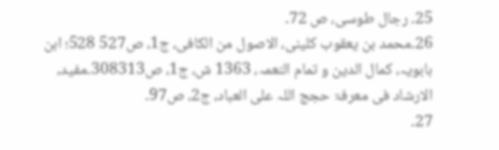25۔ رجال طوسی، ص 72۔
26۔محمد بن یعقوب کلینی، الاصول من الکافی، ج1، ص527 528؛ ابن بابویہ، کمال الدین و تمام النعمہ، 1363 ش، ج1، ص308313۔مفید، الارشاد فی معرفۃ حجج اللہ علی العباد، ج2، ص97۔
27۔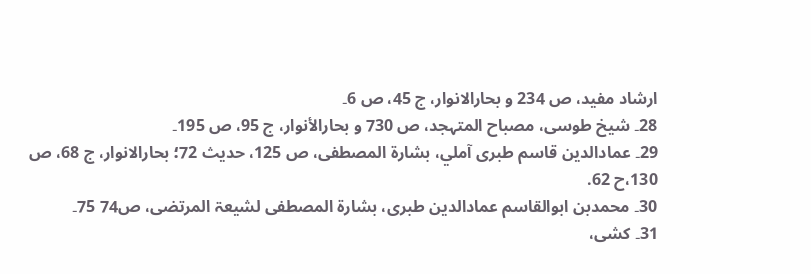ارشاد مفید، ص 234 و بحارالانوار، ج 45، ص 6۔
28۔ شیخ طوسی، مصباح المتہجد، ص 730 و بحارالأنوار، ج 95، ص 195۔
29۔ عمادالدین قاسم طبری آملي، بشارۃ المصطفی، ص 125، حدیث 72؛ بحارالانوار، ج 68، ص 130،‌ح 62.
30۔ محمدبن ابوالقاسم عمادالدین طبری، بشارۃ المصطفی لشیعۃ المرتضی، ص74 75۔
31۔ کشی،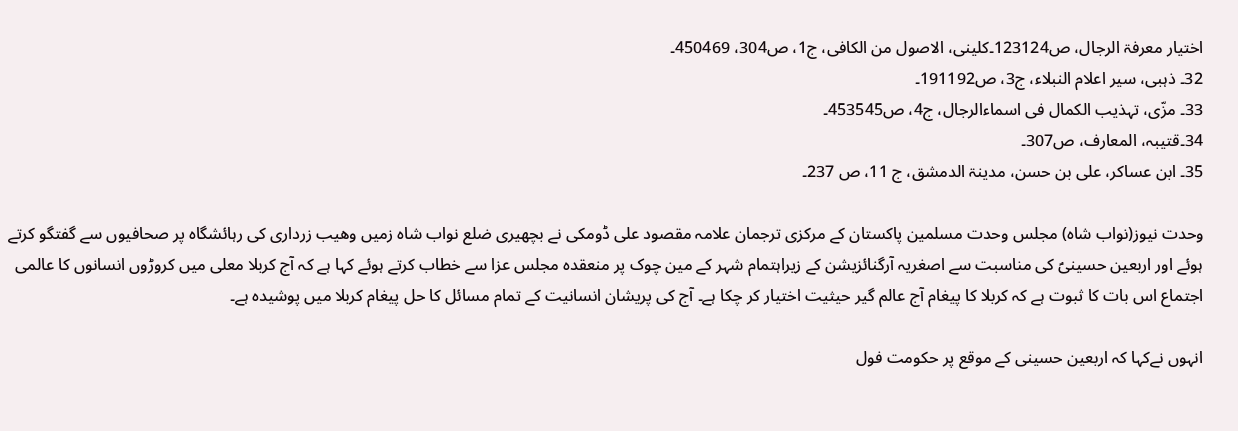اختیار معرفۃ الرجال، ص123124۔کلینی، الاصول من الکافی، ج1، ص304، 450469۔
32۔ ذہبی، سیر اعلام النبلاء، ج3، ص191192۔
33۔ مزّی، تہذیب الکمال فی اسماءالرجال، ج4، ص453545۔
34۔قتیبہ، المعارف، ص307۔
35۔ ابن عساکر، علی بن حسن، مدینۃ الدمشق، ج 11، ص 237۔

وحدت نیوز(نواب شاہ) مجلس وحدت مسلمین پاکستان کے مرکزی ترجمان علامہ مقصود علی ڈومکی نے بچھیری ضلع نواب شاہ زمیں وھیب زرداری کی رہائشگاہ پر صحافیوں سے گفتگو کرتے ہوئے اور اربعین حسینیؑ کی مناسبت سے اصغریہ آرگنائزیشن کے زیراہتمام شہر کے مین چوک پر منعقدہ مجلس عزا سے خطاب کرتے ہوئے کہا ہے کہ آج کربلا معلی میں کروڑوں انسانوں کا عالمی اجتماع اس بات کا ثبوت ہے کہ کربلا کا پیغام آج عالم گیر حیثیت اختیار کر چکا ہے۔ آج کی پریشان انسانیت کے تمام مسائل کا حل پیغام کربلا میں پوشیدہ ہے۔

انہوں نےکہا کہ اربعین حسینی کے موقع پر حکومت فول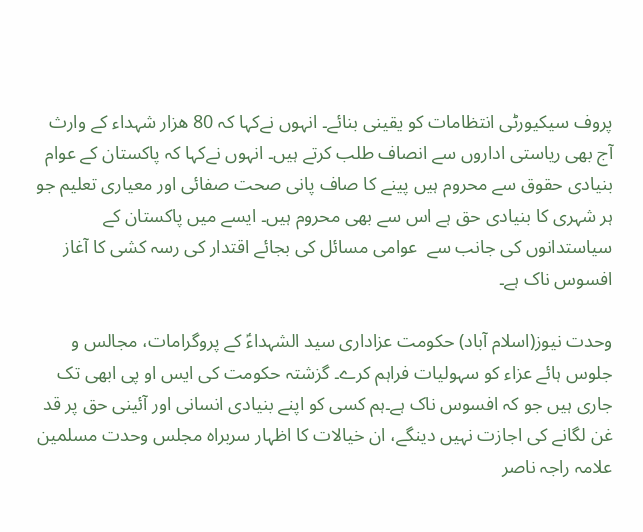پروف سیکیورٹی انتظامات کو یقینی بنائے۔ انہوں نےکہا کہ 80 ھزار شہداء کے وارث آج بھی ریاستی اداروں سے انصاف طلب کرتے ہیں۔ انہوں نےکہا کہ پاکستان کے عوام بنیادی حقوق سے محروم ہیں پینے کا صاف پانی صحت صفائی اور معیاری تعلیم جو ہر شہری کا بنیادی حق ہے اس سے بھی محروم ہیں۔ ایسے میں پاکستان کے سیاستدانوں کی جانب سے  عوامی مسائل کی بجائے اقتدار کی رسہ کشی کا آغاز افسوس ناک ہے۔

وحدت نیوز(اسلام آباد) حکومت عزاداری سید الشہداءؑ کے پروگرامات، مجالس و جلوس ہائے عزاء کو سہولیات فراہم کرے۔ گزشتہ حکومت کی ایس او پی ابھی تک جاری ہیں جو کہ افسوس ناک ہے۔ہم کسی کو اپنے بنیادی انسانی اور آئینی حق پر قد غن لگانے کی اجازت نہیں دینگے، ان خیالات کا اظہار سربراہ مجلس وحدت مسلمین علامہ راجہ ناصر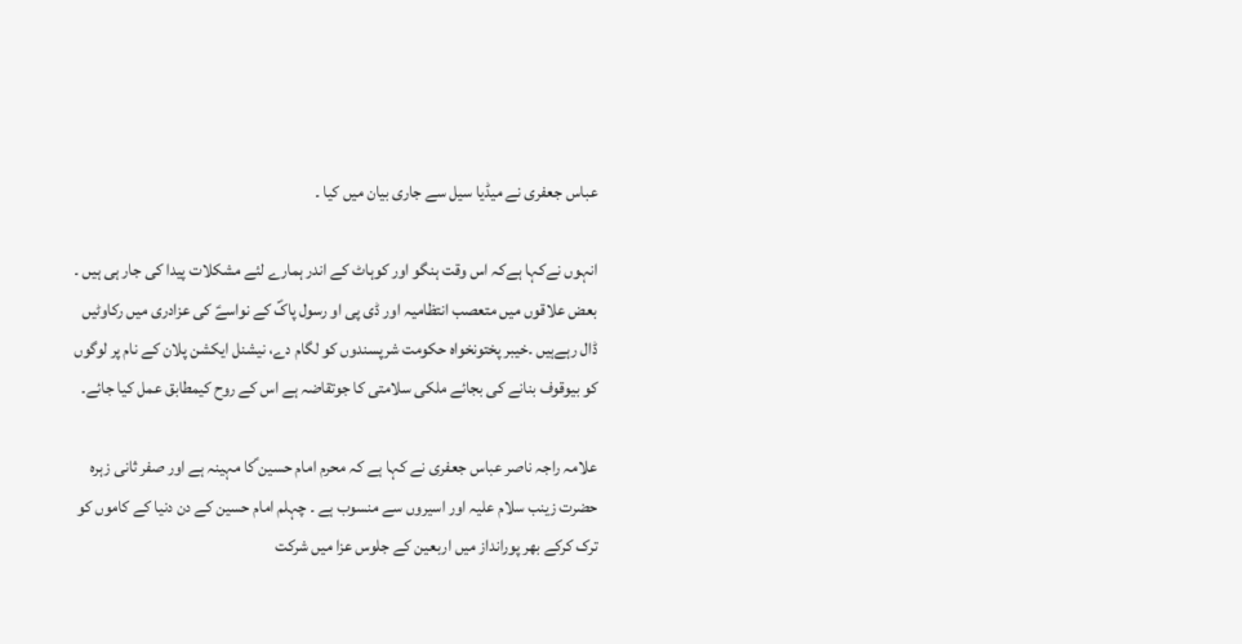عباس جعفری نے میڈیا سیل سے جاری بیان میں کیا ۔

انہوں نےکہا ہےکہ اس وقت ہنگو اور کوہاٹ کے اندر ہمارے لئے مشکلات پیدا کی جار ہی ہیں ۔ بعض علاقوں میں متعصب انتظامیہ اور ڈی پی او رسول پاکؐ کے نواسےؑ کی عزادری میں رکاوٹیں ڈال رہےہیں ۔خیبر پختونخواہ حکومت شرپسندوں کو لگام دے، نیشنل ایکشن پلان کے نام پر لوگوں کو بیوقوف بنانے کی بجائے ملکی سلامتی کا جوتقاضہ ہے اس کے روح کیمطابق عمل کیا جائے۔

علامہ راجہ ناصر عباس جعفری نے کہا ہے کہ محرم امام حسین ؑکا مہینہ ہے اور صفر ثانی زہرہ حضرت زینب سلام علیہ اور اسیروں سے منسوب ہے ۔ چہلم امام حسین کے دن دنیا کے کاموں کو ترک کرکے بھر پورانداز میں اربعین کے جلوس عزا میں شرکت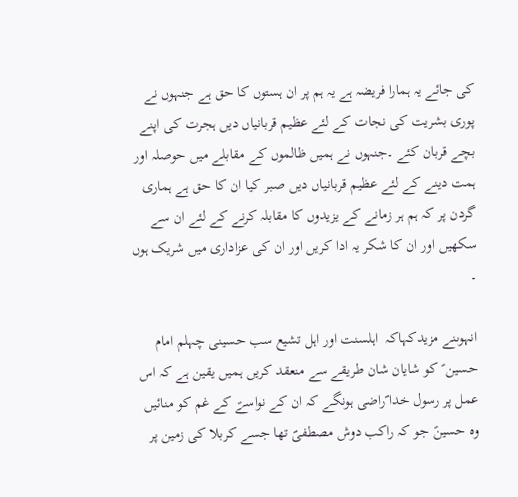کی جائے یہ ہمارا فریضہ ہے یہ ہم پر ان ہستوں کا حق ہے جنہوں نے پوری بشریت کی نجات کے لئے عظیم قربانیاں دیں ہجرت کی اپنے بچے قربان کئے ۔جنہوں نے ہمیں ظالموں کے مقابلے میں حوصلہ اور ہمت دینے کے لئے عظیم قربانیاں دیں صبر کیا ان کا حق ہے ہماری گردن پر کہ ہم ہر زمانے کے یزیدوں کا مقابلہ کرنے کے لئے ان سے سکھیں اور ان کا شکر یہ ادا کریں اور ان کی عزاداری میں شریک ہوں ۔

انہوںنے مزیدکہاکہ  اہلسنت اور اہل تشیع سب حسینی چہلم امام حسین ؑ کو شایان شان طریقے سے منعقد کریں ہمیں یقین ہے کہ اس عمل پر رسول خدا ؐراضی ہونگے کہ ان کے نواسےؑ کے غم کو منائیں وہ حسینؑ جو کہ راکب دوش مصطفیؐ تھا جسے کربلا کی زمین پر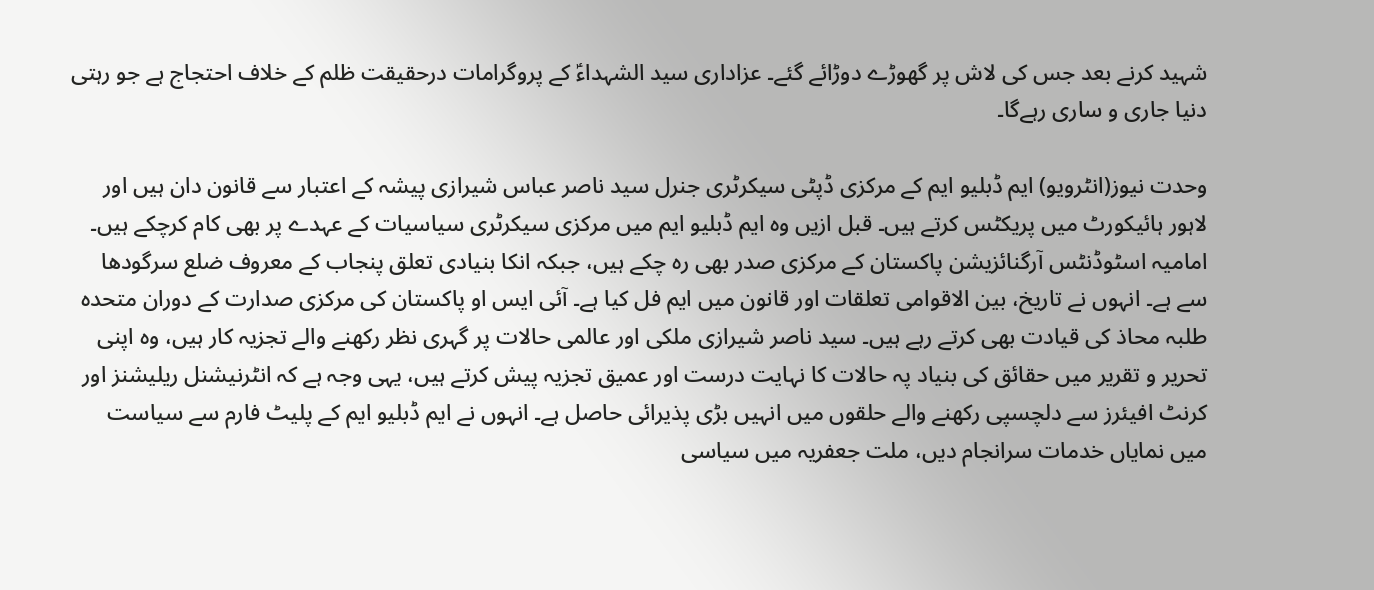شہید کرنے بعد جس کی لاش پر گھوڑے دوڑائے گئے۔ عزاداری سید الشہداءؑ کے پروگرامات درحقیقت ظلم کے خلاف احتجاج ہے جو رہتی دنیا جاری و ساری رہےگا۔

وحدت نیوز(انٹرویو) ایم ڈبلیو ایم کے مرکزی ڈپٹی سیکرٹری جنرل سید ناصر عباس شیرازی پیشہ کے اعتبار سے قانون دان ہیں اور لاہور ہائیکورٹ میں پریکٹس کرتے ہیں۔ قبل ازیں وہ ایم ڈبلیو ایم میں مرکزی سیکرٹری سیاسیات کے عہدے پر بھی کام کرچکے ہیں۔ امامیہ اسٹوڈنٹس آرگنائزیشن پاکستان کے مرکزی صدر بھی رہ چکے ہیں، جبکہ انکا بنیادی تعلق پنجاب کے معروف ضلع سرگودھا سے ہے۔ انہوں نے تاریخ، بین الاقوامی تعلقات اور قانون میں ایم فل کیا ہے۔ آئی ایس او پاکستان کی مرکزی صدارت کے دوران متحدہ طلبہ محاذ کی قیادت بھی کرتے رہے ہیں۔ سید ناصر شیرازی ملکی اور عالمی حالات پر گہری نظر رکھنے والے تجزیہ کار ہیں، وہ اپنی تحریر و تقریر میں حقائق کی بنیاد پہ حالات کا نہایت درست اور عمیق تجزیہ پیش کرتے ہیں، یہی وجہ ہے کہ انٹرنیشنل ریلیشنز اور کرنٹ افیئرز سے دلچسپی رکھنے والے حلقوں میں انہیں بڑی پذیرائی حاصل ہے۔ انہوں نے ایم ڈبلیو ایم کے پلیٹ فارم سے سیاست میں نمایاں خدمات سرانجام دیں، ملت جعفریہ میں سیاسی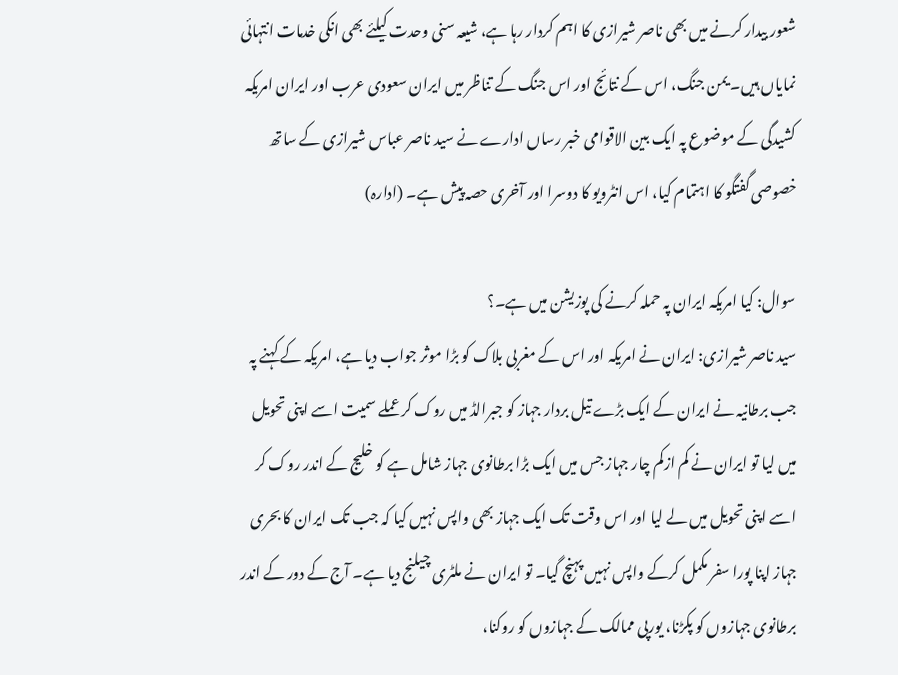شعور بیدار کرنے میں بھی ناصر شیرازی کا اہم کردار رہا ہے، شیعہ سنی وحدت کیلئے بھی انکی خدمات انتہائی نمایاں ہیں۔ یمن جنگ، اس کے نتائج اور اس جنگ کے تناظر میں ایران سعودی عرب اور ایران امریکہ کشیدگی کے موضوع پہ ایک بین الاقوامی خبر رساں ادارے نے سید ناصر عباس شیرازی کے ساتھ خصوصی گفتگو کا اہتمام کیا، اس انٹرویو کا دوسرا اور آخری حصہ پیش ہے۔ (ادارہ)

سوال: کیا امریکہ ایران پہ حملہ کرنے کی پوزیشن میں ہے۔؟
سید ناصر شیرازی: ایران نے امریکہ اور اس کے مغربی بلاک کو بڑا موثر جواب دیا ہے، امریکہ کے کہنے پہ جب برطانیہ نے ایران کے ایک بڑے تیل بردار جہاز کو جبرالڈ میں روک کر عملے سمیت اسے اپنی تحویل میں لیا تو ایران نے کم ازکم چار جہاز جس میں ایک بڑا برطانوی جہاز شامل ہے کو خلیج کے اندر روک کر اسے اپنی تحویل میں لے لیا اور اس وقت تک ایک جہاز بھی واپس نہیں کیا کہ جب تک ایران کا بحری جہاز اپنا پورا سفر مکمل کرکے واپس نہیں پہنچ گیا۔ تو ایران نے ملٹری چیلنج دیا ہے۔ آج کے دور کے اندر برطانوی جہازوں کو پکڑنا، یورپی ممالک کے جہازوں کو روکنا،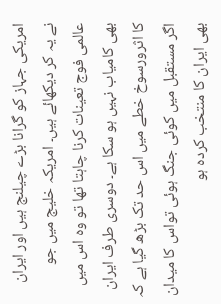امریکی جہاز کو گرانا بڑے چیلنج ہیں اور ایران نے یہ کر دیکھائے ہیں۔ امریکہ خلیج میں جو عالمی فوج تعینات کرنا چاہتا تھا تو وہ اس میں بھی کامیاب نہیں ہو سکا ہے۔ دوسری طرف ایران کا اثرورسوخ خطے میں اس حد تک بڑھ گیا ہے کہ اگر مستقبل میں کوئی جنگ ہوئی تواس کا میدان بھی ایران کا منتخب کردہ ہو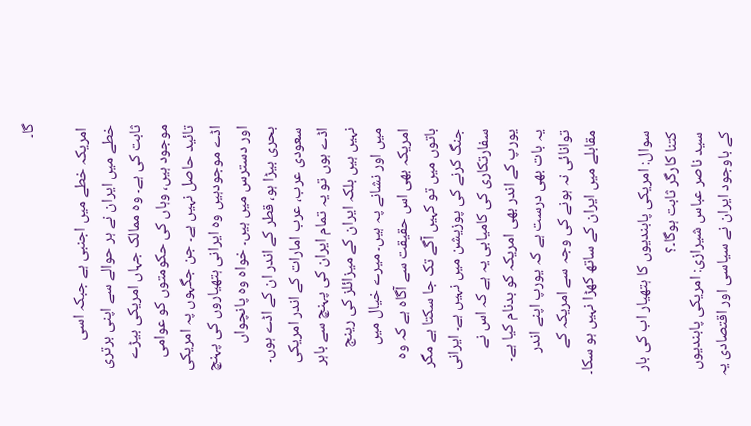گا۔

 امریکہ خطے میں اجنبی ہے جبکہ اسی خطے میں ایران نے ہر حوالے سے اپنی برتری ثابت کی ہے۔ وہ ممالک جہاں امریکی بیڑے موجود ہیں، وہاں کی حکومتوں کو عوامی تائید حاصل نہیں ہے۔ جن جگہوں پہ امریکی اڈے موجودہیں وہ ایرانی ہتھیاروں کی پہنچ اور دسترس میں ہیں۔ خواہ وہ پانچواں بحری بیڑا ہو، قطر کے اندر ان کے اڈے ہوں۔ سعودی عرب، عرب امارات کے اندر امریکی اڈے ہوں تو یہ تمام ایران کی پہنچ سے باہر نہیں ہیں بلکہ ایران کے میزائلز کی رینج میں اور نشانے پہ ہیں۔ میرے خیال میں امریکہ بھی اس حقیقت سے آگاہ ہے کہ وہ باتوں میں تو کہیں آگے تک جا سکتا ہے مگر جنگ کرنے کی پوزیشن میں نہیں ہے۔ ایرانی سفارتکاری کی کامیابی یہ ہے کہ اس نے یورپ کے اندر بھی امریکہ کو بدنام کیا ہے۔ یہ بات بھی درست ہے کہ یورپ اپنے اندر توانائی نہ ہونے کی وجہ سے امریکہ کے مقابلے میں ایران کے ساتھ کھڑا نہیں ہو سکا۔

سوال: امریکی پابندیوں کا ہتھیار اب کی بار کتنا کارگر ثابت ہوگا۔؟
سید ناصر عباس شیرازی: امریکی پابندیوں کے باوجود ایران نے سیاسی اور اقتصادی یہ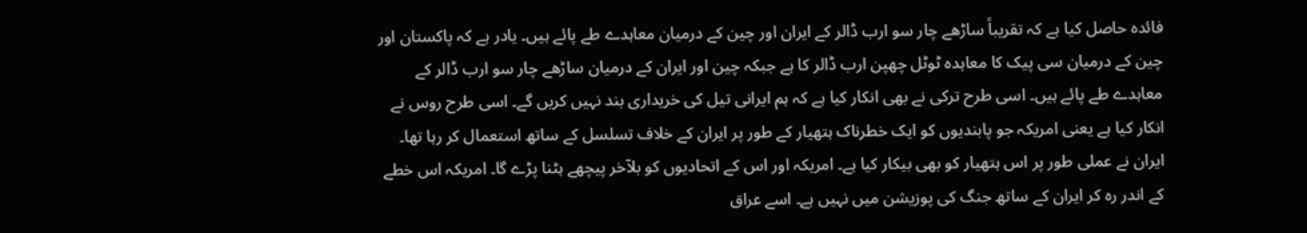فائدہ حاصل کیا ہے کہ تقریباً ساڑھے چار سو ارب ڈالر کے ایران اور چین کے درمیان معاہدے طے پائے ہیں۔ یادر ہے کہ پاکستان اور چین کے درمیان سی پیک کا معاہدہ ٹوٹل چھپن ارب ڈالر کا ہے جبکہ چین اور ایران کے درمیان ساڑھے چار سو ارب ڈالر کے معاہدے طے پائے ہیں۔ اسی طرح ترکی نے بھی انکار کیا ہے کہ ہم ایرانی تیل کی خریداری بند نہیں کریں گے۔ اسی طرح روس نے انکار کیا ہے یعنی امریکہ جو پابندیوں کو ایک خطرناک ہتھیار کے طور پر ایران کے خلاف تسلسل کے ساتھ استعمال کر رہا تھا۔ ایران نے عملی طور پر اس ہتھیار کو بھی بیکار کیا ہے۔ امریکہ اور اس کے اتحادیوں کو بلآخر پیچھے ہٹنا پڑے گا۔ امریکہ اس خطے کے اندر رہ کر ایران کے ساتھ جنگ کی پوزیشن میں نہیں ہے۔ اسے عراق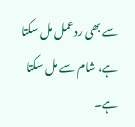سے بھی ردعمل مل سکتا ہے، شام سے مل سکتا ہے۔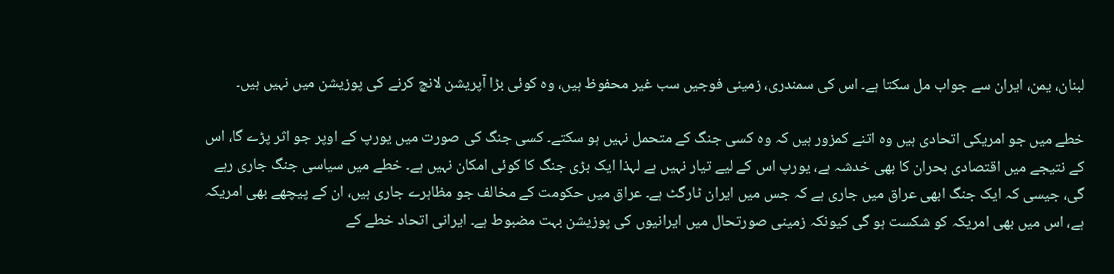لبنان، یمن، ایران سے جواب مل سکتا ہے۔ اس کی سمندری، زمینی فوجیں سب غیر محفوظ ہیں، وہ کوئی بڑا آپریشن لانچ کرنے کی پوزیشن میں نہیں ہیں۔

خطے میں جو امریکی اتحادی ہیں وہ اتنے کمزور ہیں کہ وہ کسی جنگ کے متحمل نہیں ہو سکتے۔ کسی جنگ کی صورت میں یورپ کے اوپر جو اثر پڑے گا، اس کے نتیجے میں اقتصادی بحران کا بھی خدشہ ہے، یورپ اس کے لیے تیار نہیں ہے لہذا ایک بڑی جنگ کا کوئی امکان نہیں ہے۔ خطے میں سیاسی جنگ جاری رہے گی، جیسی کہ ایک جنگ ابھی عراق میں جاری ہے کہ جس میں ایران ٹارگٹ ہے۔ عراق میں حکومت کے مخالف جو مظاہرے جاری ہیں، ان کے پیچھے بھی امریکہ ہے، اس میں بھی امریکہ کو شکست ہو گی کیونکہ زمینی صورتحال میں ایرانیوں کی پوزیشن بہت مضبوط ہے۔ ایرانی اتحاد خطے کے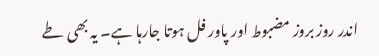اندر روز بروز مضبوط اور پاور فل ہوتا جارہا ہے۔ یہ بھی طے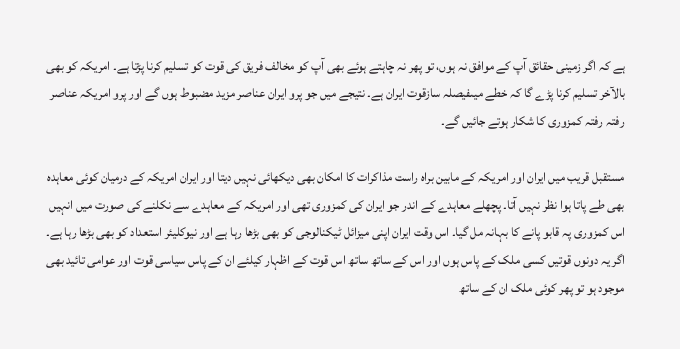ہے کہ اگر زمینی حقائق آپ کے موافق نہ ہوں، تو پھر نہ چاہتے ہوئے بھی آپ کو مخالف فریق کی قوت کو تسلیم کرنا پڑتا ہے۔ امریکہ کو بھی بالآخر تسلیم کرنا پڑے گا کہ خطے میںفیصلہ سازقوت ایران ہے۔ نتیجے میں جو پرو ایران عناصر مزید مضبوط ہوں گے اور پرو امریکہ عناصر رفتہ رفتہ کمزوری کا شکار ہوتے جائیں گے۔

مستقبل قریب میں ایران اور امریکہ کے مابین براہ راست مذاکرات کا امکان بھی دیکھائی نہیں دیتا اور ایران امریکہ کے درمیان کوئی معاہدہ بھی طے پاتا ہوا نظر نہیں آتا۔ پچھلے معاہدے کے اندر جو ایران کی کمزوری تھی اور امریکہ کے معاہدے سے نکلنے کی صورت میں انہیں اس کمزوری پہ قابو پانے کا بہانہ مل گیا۔ اس وقت ایران اپنی میزائل ٹیکنالوجی کو بھی بڑھا رہا ہے اور نیوکلیئر استعداد کو بھی بڑھا رہا ہے۔ اگر یہ دونوں قوتیں کسی ملک کے پاس ہوں اور اس کے ساتھ ساتھ اس قوت کے اظہار کیلئے ان کے پاس سیاسی قوت اور عوامی تائید بھی موجود ہو تو پھر کوئی ملک ان کے ساتھ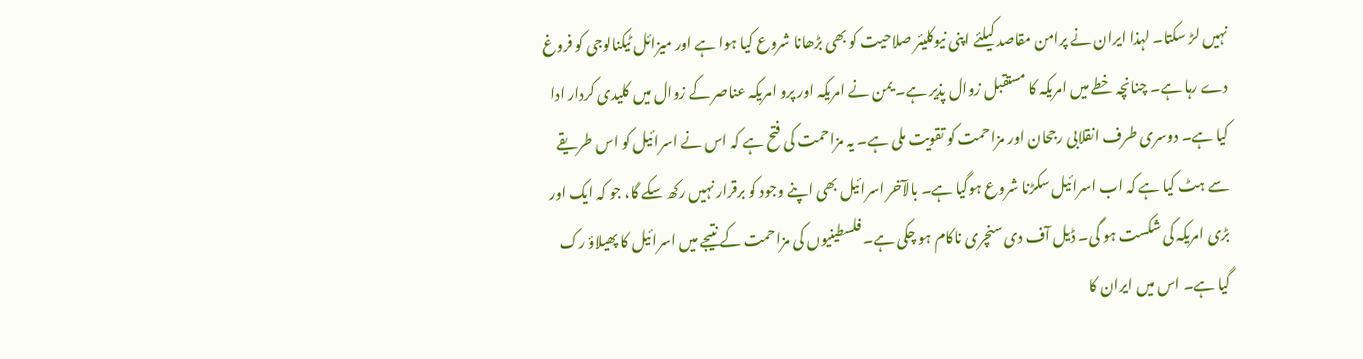نہیں لڑ سکتا۔ لہذا ایران نے پرامن مقاصد کیلئے اپنی نیوکلیئر صلاحیت کو بھی بڑھانا شروع کیا ہوا ہے اور میزائل ٹیکنالوجی کو فروغ دے رہا ہے۔ چنانچہ خطے میں امریکہ کا مستقبل زوال پذیر ہے۔ یمن نے امریکہ اور پرو امریکہ عناصر کے زوال میں کلیدی کردار ادا کیا ہے۔ دوسری طرف انقلابی رجحان اور مزاحمت کو تقویت ملی ہے۔ یہ مزاحمت کی فتح ہے کہ اس نے اسرائیل کو اس طریقے سے ہٹ کیا ہے کہ اب اسرائیل سکڑنا شروع ہوگیا ہے۔ بالآخر اسرائیل بھی اپنے وجود کو برقرار نہیں رکھ سکے گا، جو کہ ایک اور بڑی امریکہ کی شکست ہو گی۔ ڈیل آف دی سنچری ناکام ہو چکی ہے۔ فلسطینیوں کی مزاحمت کے نتیجے میں اسرائیل کا پھیلاؤ رک گیا ہے۔ اس میں ایران کا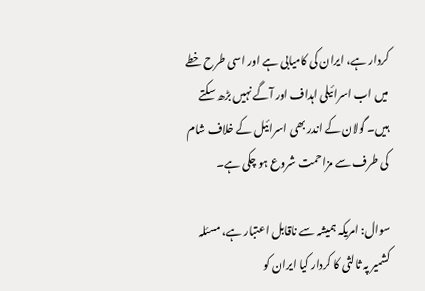کردار ہے، ایران کی کامیابی ہے اور اسی طرح خطے میں اب اسرائیلی اہداف اور آگے نہیں بڑھ سکتے ہیں۔ گولان کے اندر بھی اسرائیل کے خلاف شام کی طرف سے مزاحمت شروع ہو چکی ہے۔

سوال: امریکہ ہمیشہ سے ناقابل اعتبار ہے، مسئلہ کشمیر پہ ثالثی کا کردار کیا ایران کو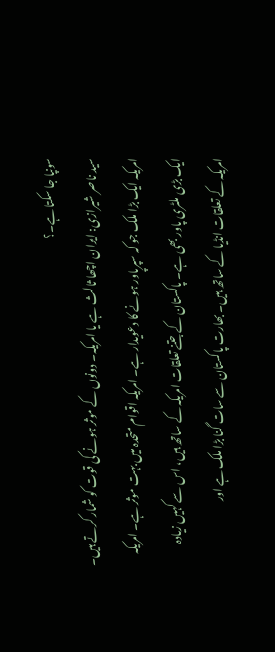سونپا جا سکتا ہے۔؟
سید ناصر شیرازی: ایران اچھا ثالث ہے یا امریکہ۔ دونوں کے موثر ہونے کی قوت کو شمار کرتے ہیں۔ امریکہ ایک بڑا ملک جو کہ سپرپاور ہونے کا دعویدار ہے۔ امریکہ اقوام متحدہ میں بہت موثر ہے۔ امریکہ ایک بڑی ملٹری پاور بھی ہے۔ پاکستان کے جتنے تعلقات امریکہ کے ساتھ ہیں، اس سے کہیں زیادہ امریکہ کے تعلقات انڈیا کے ساتھ ہیں۔ بھارت پاکستان سے سات گنا بڑا ملک ہے اور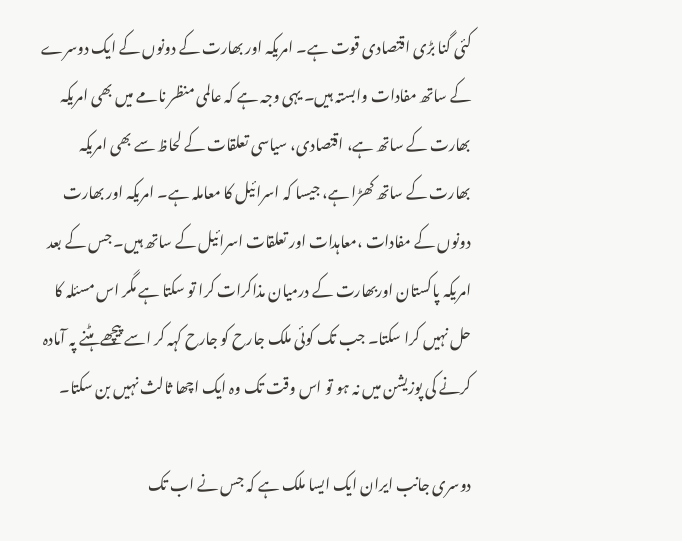کئی گنا بڑی اقتصادی قوت ہے۔ امریکہ اور بھارت کے دونوں کے ایک دوسرے کے ساتھ مفادات وابستہ ہیں۔ یہی وجہ ہے کہ عالمی منظر نامے میں بھی امریکہ بھارت کے ساتھ ہے، اقتصادی، سیاسی تعلقات کے لحاظ سے بھی امریکہ بھارت کے ساتھ کھڑا ہے، جیسا کہ اسرائیل کا معاملہ ہے۔ امریکہ اور بھارت دونوں کے مفادات ،معاہدات اور تعلقات اسرائیل کے ساتھ ہیں۔ جس کے بعد امریکہ پاکستان اوربھارت کے درمیان مذاکرات کرا تو سکتا ہے مگر اس مسئلہ کا حل نہیں کرا سکتا۔ جب تک کوئی ملک جارح کو جارح کہہ کر اسے پیچھے ہٹنے پہ آمادہ کرنے کی پوزیشن میں نہ ہو تو اس وقت تک وہ ایک اچھا ثالث نہیں بن سکتا۔

دوسری جانب ایران ایک ایسا ملک ہے کہ جس نے اب تک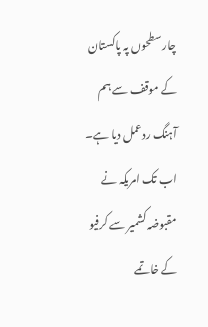چار سطحوں پہ پاکستان کے موقف سے ہم آہنگ ردعمل دیا ہے۔ اب تک امریکہ نے مقبوضہ کشمیر سے کرفیو کے خاتمے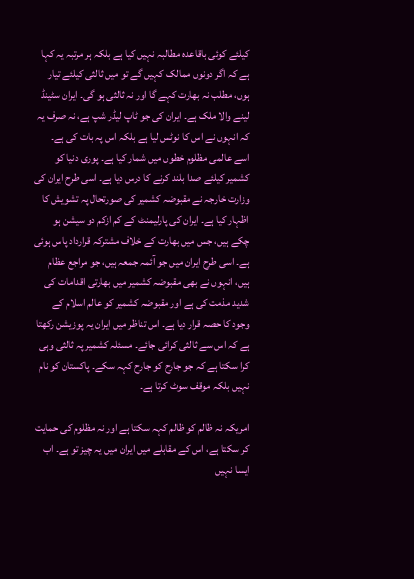کیلئے کوئی باقاعدہ مطالبہ نہیں کیا ہے بلکہ ہر مرتبہ یہ کہا ہے کہ اگر دونوں ممالک کہیں گے تو میں ثالثی کیلئے تیار ہوں، مطلب نہ بھارت کہے گا اور نہ ثالثی ہو گی۔ ایران سٹینڈ لینے والا ملک ہے۔ ایران کی جو ٹاپ لیڈر شپ ہے، نہ صرف یہ کہ انہوں نے اس کا نوٹس لیا ہے بلکہ اس پہ بات کی ہے۔ اسے عالمی مظلوم خطوں میں شمار کیا ہے۔ پوری دنیا کو کشمیر کیلئے صدا بلند کرنے کا درس دیا ہے۔ اسی طرح ایران کی وزارت خارجہ نے مقبوضہ کشمیر کی صورتحال پہ تشویش کا اظہار کیا ہے۔ ایران کی پارلیمنٹ کے کم ازکم دو سیشن ہو چکے ہیں، جس میں بھارت کے خلاف مشترکہ قرارداد پاس ہوئی ہے۔ اسی طرح ایران میں جو آئمہ جمعہ ہیں، جو مراجع عظام ہیں، انہوں نے بھی مقبوضہ کشمیر میں بھارتی اقدامات کی شدید مذمت کی ہے اور مقبوضہ کشمیر کو عالم اسلام کے وجود کا حصہ قرار دیا ہے۔ اس تناظر میں ایران یہ پوزیشن رکھتا ہے کہ اس سے ثالثی کرائی جائے۔ مسئلہ کشمیر پہ ثالثی وہی کرا سکتا ہے کہ جو جارح کو جارح کہہ سکے۔ پاکستان کو نام نہیں بلکہ موقف سوٹ کرتا ہے۔

امریکہ نہ ظالم کو ظالم کہہ سکتا ہے اور نہ مظلوم کی حمایت کر سکتا ہے، اس کے مقابلے میں ایران میں یہ چیز تو ہے۔ اب ایسا نہیں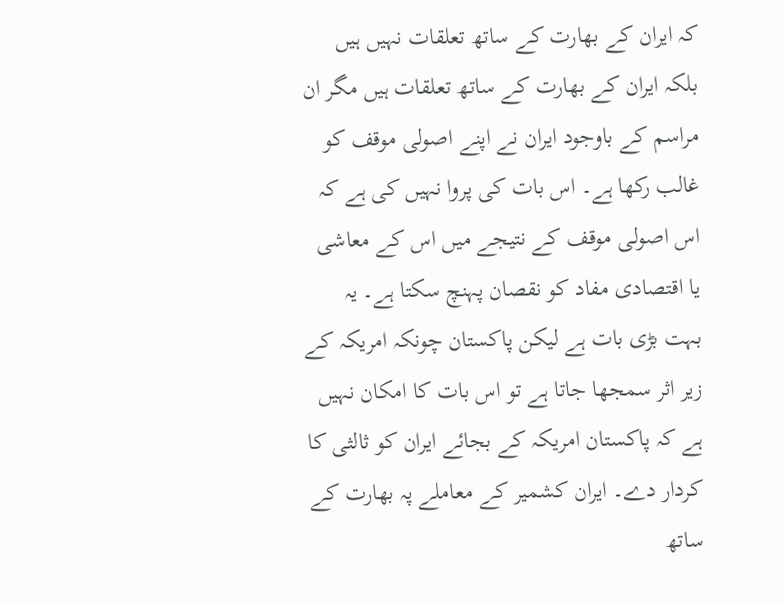کہ ایران کے بھارت کے ساتھ تعلقات نہیں ہیں بلکہ ایران کے بھارت کے ساتھ تعلقات ہیں مگر ان مراسم کے باوجود ایران نے اپنے اصولی موقف کو غالب رکھا ہے۔ اس بات کی پروا نہیں کی ہے کہ اس اصولی موقف کے نتیجے میں اس کے معاشی یا اقتصادی مفاد کو نقصان پہنچ سکتا ہے۔ یہ بہت بڑی بات ہے لیکن پاکستان چونکہ امریکہ کے زیر اثر سمجھا جاتا ہے تو اس بات کا امکان نہیں ہے کہ پاکستان امریکہ کے بجائے ایران کو ثالثی کا کردار دے۔ ایران کشمیر کے معاملے پہ بھارت کے ساتھ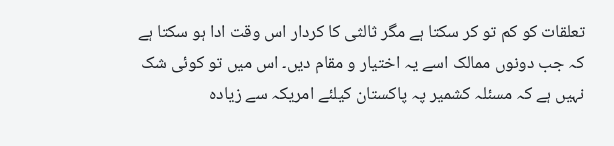تعلقات کو کم تو کر سکتا ہے مگر ثالثی کا کردار اس وقت ادا ہو سکتا ہے کہ جب دونوں ممالک اسے یہ اختیار و مقام دیں۔ اس میں تو کوئی شک نہیں ہے کہ مسئلہ کشمیر پہ پاکستان کیلئے امریکہ سے زیادہ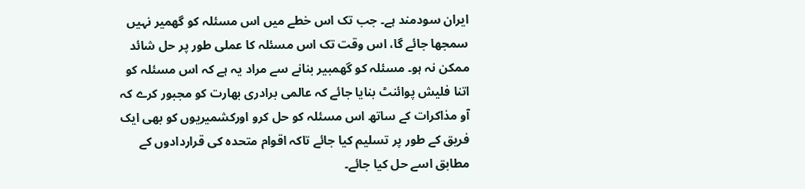ایران سودمند ہے۔ جب تک اس خطے میں اس مسئلہ کو گھمیر نہیں سمجھا جائے گا، اس وقت تک اس مسئلہ کا عملی طور پر حل شائد ممکن نہ ہو۔ مسئلہ کو گھمبیر بنانے سے مراد یہ ہے کہ اس مسئلہ کو اتنا فلیش پوائنٹ بنایا جائے کہ عالمی برادری بھارت کو مجبور کرے کہ آو مذاکرات کے ساتھ اس مسئلہ کو حل کرو اورکشمیریوں کو بھی ایک فریق کے طور پر تسلیم کیا جائے تاکہ اقوام متحدہ کی قراردادوں کے مطابق اسے حل کیا جائے۔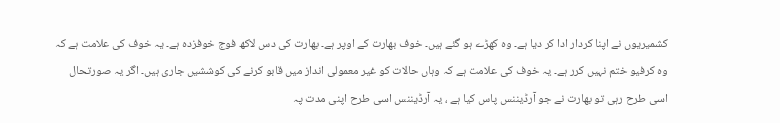کشمیریوں نے اپنا کردار ادا کر دیا ہے۔ وہ کھڑے ہو گئے ہیں۔ خوف بھارت کے اوپر ہے۔ بھارت کی دس لاکھ فوج خوفزدہ ہے۔ یہ خوف کی علامت ہے کہ وہ کرفیو ختم نہیں کرر ہے۔ یہ خوف کی علامت ہے کہ وہاں حالات کو غیر معمولی انداز میں قابو کرنے کی کوششیں جاری ہیں۔ اگر یہ صورتحال اسی طرح رہی تو بھارت نے جو آرڈیننس پاس کیا ہے ، یہ آرڈیننس اسی طرح اپنی مدت پہ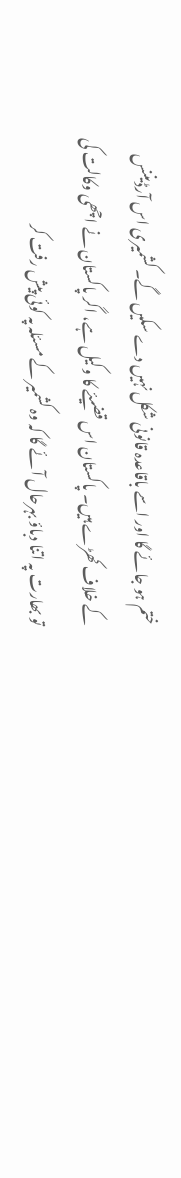ختم ہو جائے گا اور اسے باقاعدہ قانونی شکل نہیں دے سکیں گے۔ کشمیری اس آرڈیننس کے خلاف کھڑے ہیں۔ پاکستان اس قضیئے کا وکیل ہے، اگر پاکستان نے اچھی وکالت کی تو بھارت پہ اتنا دباؤ بہرحال آئے گا کہ وہ کشمیر کے مسئلہ پہ کوئی پیش رفت کر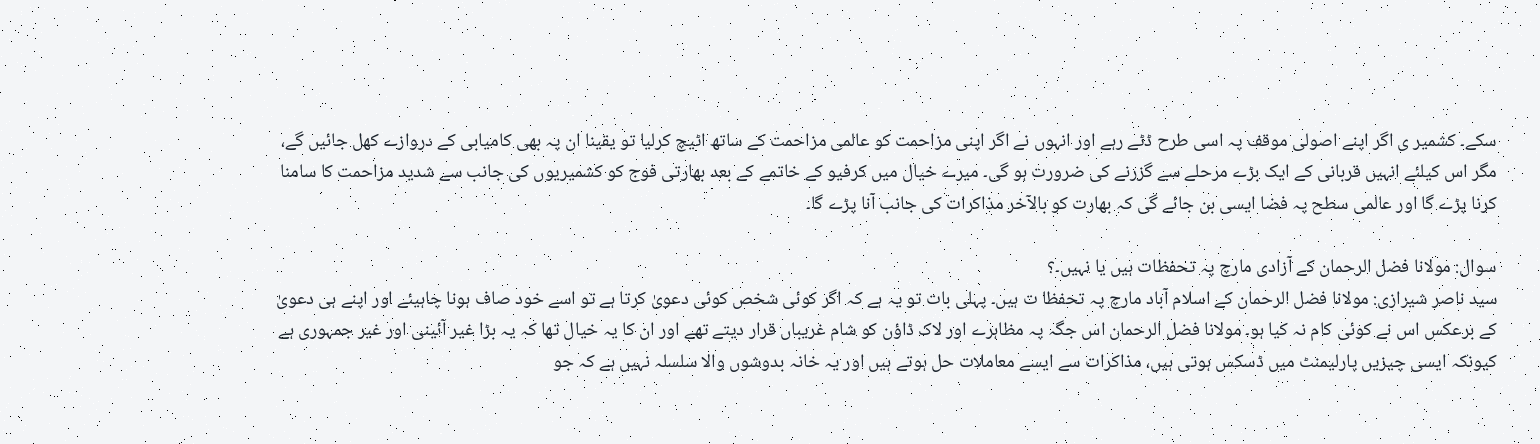سکے۔ کشمیر ی اگر اپنے اصولی موقف پہ اسی طرح ڈٹے رہے اور انہوں نے اگر اپنی مزاحمت کو عالمی مزاحمت کے ساتھ اٹیچ کرلیا تو یقینا ان پہ بھی کامیابی کے دروازے کھل جائیں گے، مگر اس کیلئے انہیں قربانی کے ایک بڑے مرحلے سے گزرنے کی ضرورت ہو گی۔ میرے خیال میں کرفیو کے خاتمے کے بعد بھارتی فوج کو کشمیریوں کی جانب سے شدید مزاحمت کا سامنا کرنا پڑے گا اور عالمی سطح پہ فضا ایسی بن جائے گی کہ بھارت کو بالآخر مذاکرات کی جانب آنا پڑے گا۔

سوال: مولانا فضل الرحمان کے آزادی مارچ پہ تحفظات ہیں یا نہیں۔؟
سید ناصر شیرازی: مولانا فضل الرحمان کے اسلام آباد مارچ پہ تحفظا ت ہیں۔ پہلی بات تو یہ ہے کہ اگر کوئی شخص کوئی دعویٰ کرتا ہے تو اسے خود صاف ہونا چاہیئے اور اپنے ہی دعویٰ کے برعکس اس نے کوئی کام نہ کیا ہو۔ مولانا فضل الرحمان اس جگہ پہ مظاہرے اور لاک ڈاؤن کو شام غریباں قرار دیتے تھے اور ان کا یہ خیال تھا کہ یہ بڑا غیر آئینی اور غیر جمہوری ہے کیونکہ ایسی چیزیں پارلیمنٹ میں ڈسکس ہوتی ہیں، مذاکرات سے ایسے معاملات حل ہوتے ہیں اور یہ خانہ بدوشوں والا سلسلہ نہیں ہے کہ جو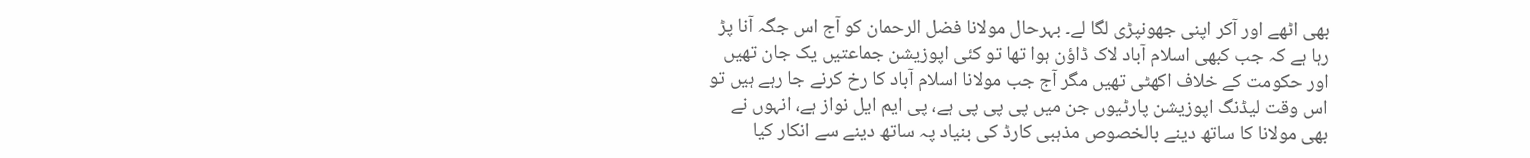بھی اٹھے اور آکر اپنی جھونپڑی لگا لے۔ بہرحال مولانا فضل الرحمان کو آج اس جگہ آنا پڑ رہا ہے کہ جب کبھی اسلام آباد لاک ڈاؤن ہوا تھا تو کئی اپوزیشن جماعتیں یک جان تھیں اور حکومت کے خلاف اکھٹی تھیں مگر آج جب مولانا اسلام آباد کا رخ کرنے جا رہے ہیں تو اس وقت لیڈنگ اپوزیشن پارٹیوں جن میں پی پی پی ہے، پی ایم ایل نواز ہے، انہوں نے بھی مولانا کا ساتھ دینے بالخصوص مذہبی کارڈ کی بنیاد پہ ساتھ دینے سے انکار کیا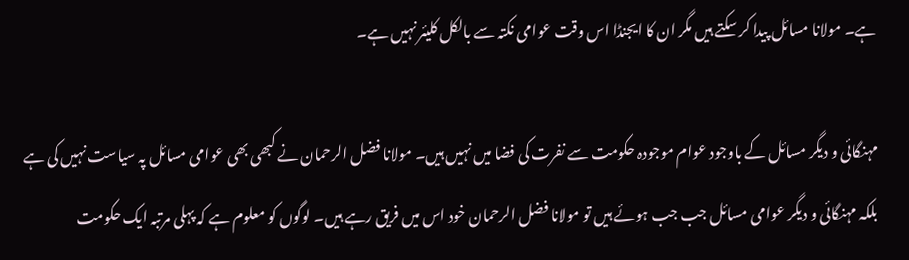ہے۔ مولانا مسائل پیدا کر سکتے ہیں مگر ان کا ایجنڈا اس وقت عوامی نکتہ سے بالکل کلیئر نہیں ہے۔

مہنگائی و دیگر مسائل کے باوجود عوام موجودہ حکومت سے نفرت کی فضا میں نہیں ہیں۔ مولانا فضل الرحمان نے کبھی بھی عوامی مسائل پہ سیاست نہیں کی ہے بلکہ مہنگائی و دیگر عوامی مسائل جب جب ہوئے ہیں تو مولانا فضل الرحمان خود اس میں فریق رہے ہیں۔ لوگوں کو معلوم ہے کہ پہلی مرتبہ ایک حکومت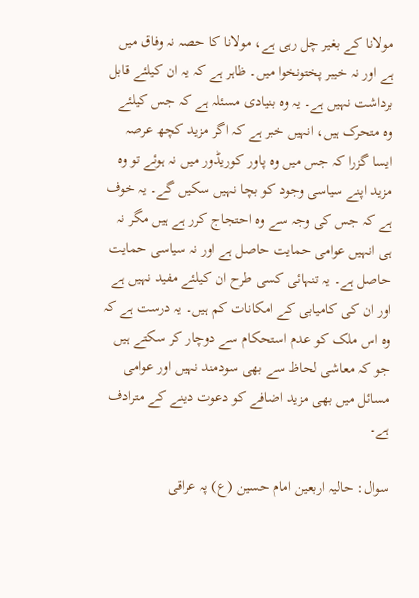مولانا کے بغیر چل رہی ہے، مولانا کا حصہ نہ وفاق میں ہے اور نہ خیبر پختونخوا میں۔ ظاہر ہے کہ یہ ان کیلئے قابل برداشت نہیں ہے۔ یہ وہ بنیادی مسئلہ ہے کہ جس کیلئے وہ متحرک ہیں، انہیں خبر ہے کہ اگر مزید کچھ عرصہ ایسا گزرا کہ جس میں وہ پاور کوریڈور میں نہ ہوئے تو وہ مزید اپنے سیاسی وجود کو بچا نہیں سکیں گے۔ یہ خوف ہے کہ جس کی وجہ سے وہ احتجاج کرر ہے ہیں مگر نہ ہی انہیں عوامی حمایت حاصل ہے اور نہ سیاسی حمایت حاصل ہے۔ یہ تنہائی کسی طرح ان کیلئے مفید نہیں ہے اور ان کی کامیابی کے امکانات کم ہیں۔ یہ درست ہے کہ وہ اس ملک کو عدم استحکام سے دوچار کر سکتے ہیں جو کہ معاشی لحاظ سے بھی سودمند نہیں اور عوامی مسائل میں بھی مزید اضافے کو دعوت دینے کے مترادف ہے۔

سوال: حالیہ اربعین امام حسین (ع) پہ عراقی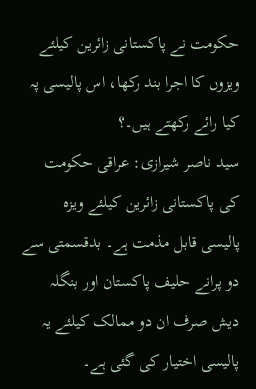حکومت نے پاکستانی زائرین کیلئے ویزوں کا اجرا بند رکھا، اس پالیسی پہ کیا رائے رکھتے ہیں۔؟
سید ناصر شیرازی: عراقی حکومت کی پاکستانی زائرین کیلئے ویزہ پالیسی قابل مذمت ہے۔ بدقسمتی سے دو پرانے حلیف پاکستان اور بنگلہ دیش صرف ان دو ممالک کیلئے یہ پالیسی اختیار کی گئی ہے۔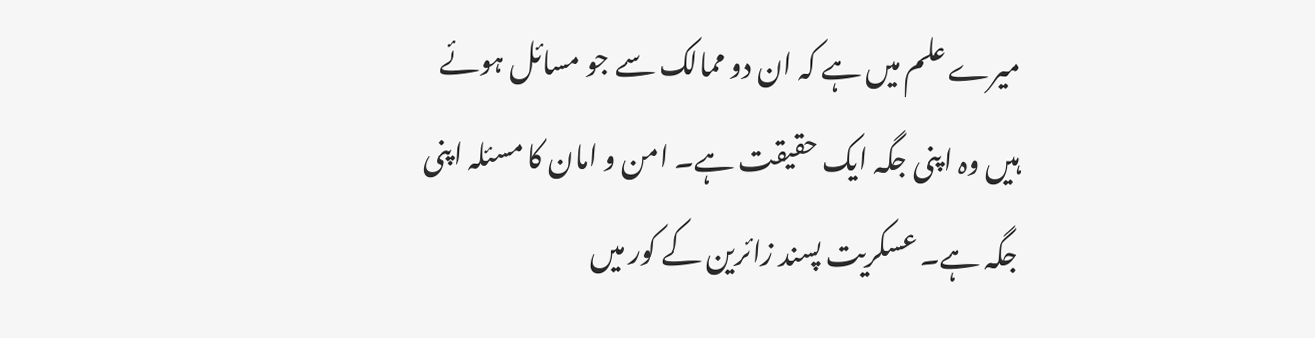میرے علم میں ہے کہ ان دو ممالک سے جو مسائل ہوئے ہیں وہ اپنی جگہ ایک حقیقت ہے۔ امن و امان کا مسئلہ اپنی جگہ ہے۔ عسکریت پسند زائرین کے کور میں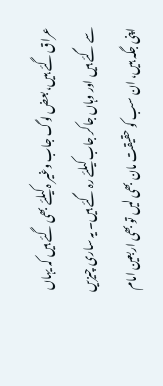عراق گئے ہیں، بعض لوگ جاب وغیر ہ کیلئے بھی گئے ہیں کہ یہاں سے گئے ہیں اور وہاں جاکر جاب کیلئے رہ گئے ہیں۔ یہ ساری چیزیں اپنی جگہ ہیں، ان سب کو حقیقت مان بھی لیں تو بھی اربعین امام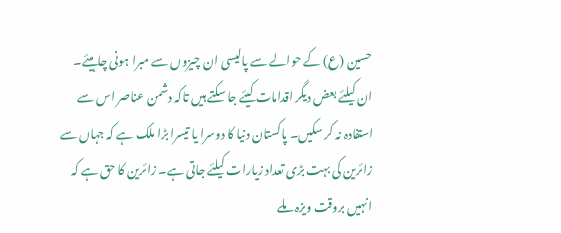حسین (ع) کے حوالے سے پالیسی ان چیزوں سے مبرا ہونی چاہیئے۔ ان کیلئے بعض دیگر اقدامات کیئے جا سکتے ہیں تاکہ دشمن عناصر اس سے استفادہ نہ کر سکیں۔ پاکستان دنیا کا دوسرا یا تیسرا بڑا ملک ہے کہ جہاں سے زائرین کی بہت بڑی تعداد زیارات کیلئے جاتی ہے۔ زائرین کا حق ہے کہ انہیں بروقت ویزہ ملے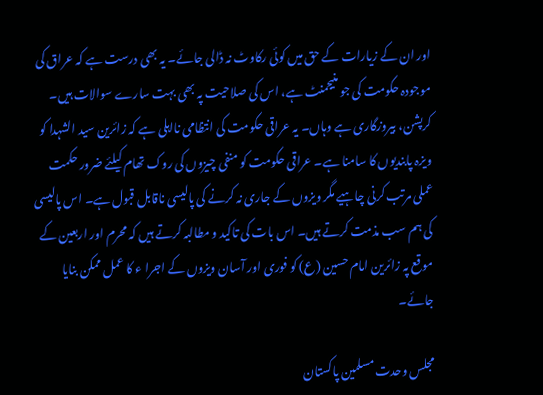اور ان کے زیارات کے حق میں کوئی رکاوٹ نہ ڈالی جائے۔ یہ بھی درست ہے کہ عراق کی موجودہ حکومت کی جو منیجمنٹ ہے، اس کی صلاحیت پہ بھی بہت سارے سوالات ہیں۔ کرپشن، بیروزگاری ہے وہاں۔ یہ عراقی حکومت کی انتظامی نااہلی ہے کہ زائرین سید الشہدا کو ویزہ پابندیوں کا سامنا ہے۔ عراقی حکومت کو منفی چیزوں کی روک تھام کیلئے ضرور حکمت عملی مرتب کرنی چاہیے مگر ویزوں کے جاری نہ کرنے کی پالیسی ناقابل قبول ہے۔ اس پالیسی کی ہم سب مذمت کرتے ہیں۔ اس بات کی تاکید و مطالبہ کرتے ہیں کہ محرم اور اربعین کے موقع پہ زائرین امام حسین (ع) کو فوری اور آسان ویزوں کے اجرا ء کا عمل ممکن بنایا جائے۔

مجلس وحدت مسلمین پاکستان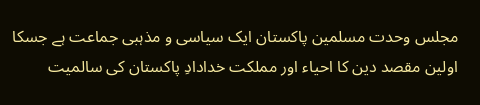مجلس وحدت مسلمین پاکستان ایک سیاسی و مذہبی جماعت ہے جسکا اولین مقصد دین کا احیاء اور مملکت خدادادِ پاکستان کی سالمیت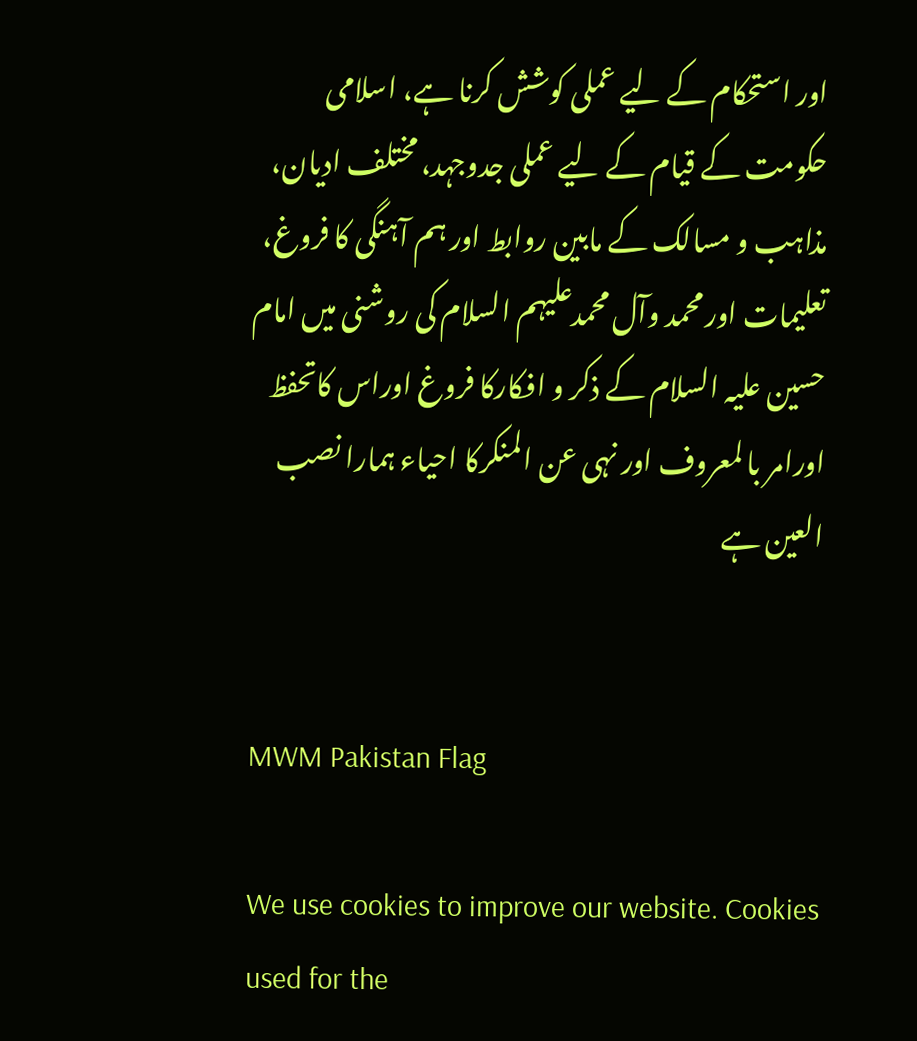اور استحکام کے لیے عملی کوشش کرنا ہے، اسلامی حکومت کے قیام کے لیے عملی جدوجہد، مختلف ادیان، مذاہب و مسالک کے مابین روابط اور ہم آہنگی کا فروغ، تعلیمات اور محمد وآل محمدعلیہم السلام کی روشنی میں امام حسین علیہ السلام کے ذکر و افکارکا فروغ اوراس کاتحفظ اورامر با لمعروف اور نہی عن المنکرکا احیاء ہمارا نصب العین ہے


MWM Pakistan Flag

We use cookies to improve our website. Cookies used for the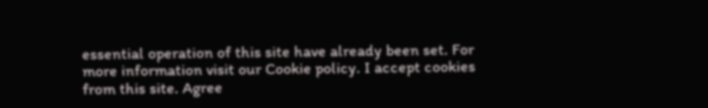essential operation of this site have already been set. For more information visit our Cookie policy. I accept cookies from this site. Agree